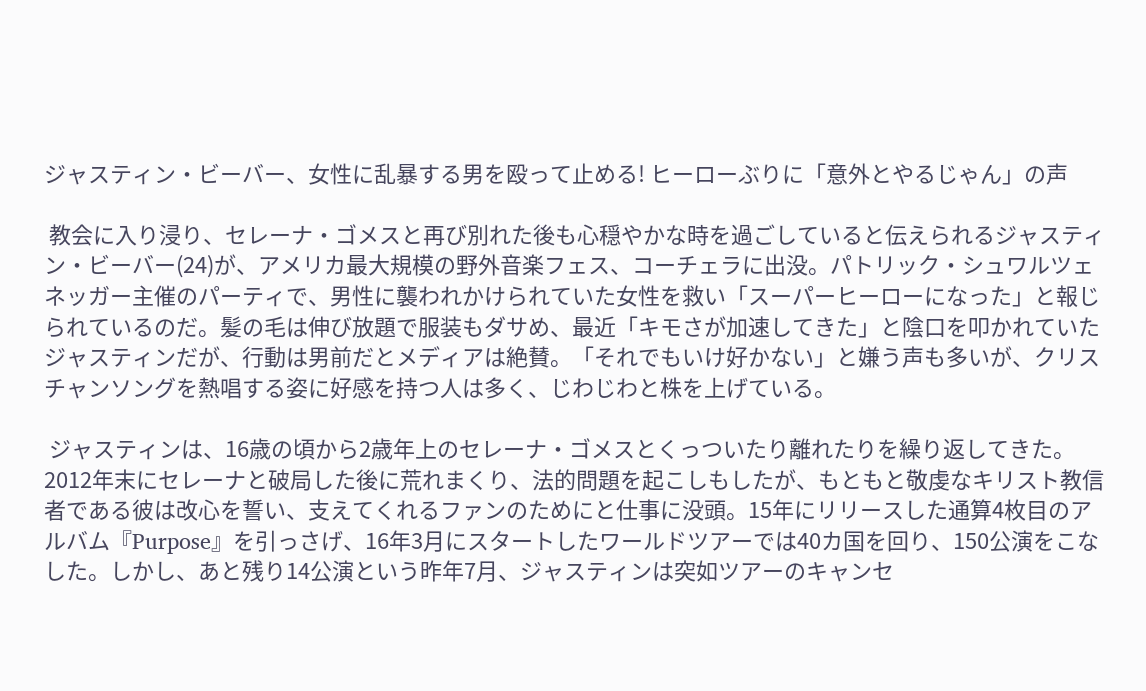ジャスティン・ビーバー、女性に乱暴する男を殴って止める! ヒーローぶりに「意外とやるじゃん」の声

 教会に入り浸り、セレーナ・ゴメスと再び別れた後も心穏やかな時を過ごしていると伝えられるジャスティン・ビーバー(24)が、アメリカ最大規模の野外音楽フェス、コーチェラに出没。パトリック・シュワルツェネッガー主催のパーティで、男性に襲われかけられていた女性を救い「スーパーヒーローになった」と報じられているのだ。髪の毛は伸び放題で服装もダサめ、最近「キモさが加速してきた」と陰口を叩かれていたジャスティンだが、行動は男前だとメディアは絶賛。「それでもいけ好かない」と嫌う声も多いが、クリスチャンソングを熱唱する姿に好感を持つ人は多く、じわじわと株を上げている。

 ジャスティンは、16歳の頃から2歳年上のセレーナ・ゴメスとくっついたり離れたりを繰り返してきた。2012年末にセレーナと破局した後に荒れまくり、法的問題を起こしもしたが、もともと敬虔なキリスト教信者である彼は改心を誓い、支えてくれるファンのためにと仕事に没頭。15年にリリースした通算4枚目のアルバム『Purpose』を引っさげ、16年3月にスタートしたワールドツアーでは40カ国を回り、150公演をこなした。しかし、あと残り14公演という昨年7月、ジャスティンは突如ツアーのキャンセ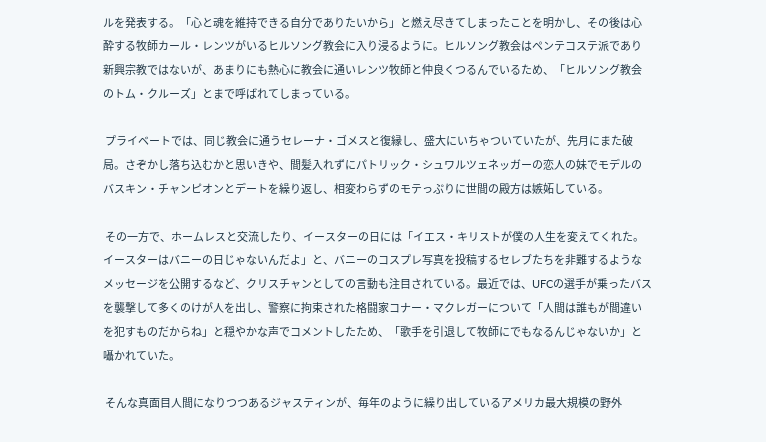ルを発表する。「心と魂を維持できる自分でありたいから」と燃え尽きてしまったことを明かし、その後は心酔する牧師カール・レンツがいるヒルソング教会に入り浸るように。ヒルソング教会はペンテコステ派であり新興宗教ではないが、あまりにも熱心に教会に通いレンツ牧師と仲良くつるんでいるため、「ヒルソング教会のトム・クルーズ」とまで呼ばれてしまっている。

 プライベートでは、同じ教会に通うセレーナ・ゴメスと復縁し、盛大にいちゃついていたが、先月にまた破局。さぞかし落ち込むかと思いきや、間髪入れずにパトリック・シュワルツェネッガーの恋人の妹でモデルのバスキン・チャンピオンとデートを繰り返し、相変わらずのモテっぷりに世間の殿方は嫉妬している。

 その一方で、ホームレスと交流したり、イースターの日には「イエス・キリストが僕の人生を変えてくれた。イースターはバニーの日じゃないんだよ」と、バニーのコスプレ写真を投稿するセレブたちを非難するようなメッセージを公開するなど、クリスチャンとしての言動も注目されている。最近では、UFCの選手が乗ったバスを襲撃して多くのけが人を出し、警察に拘束された格闘家コナー・マクレガーについて「人間は誰もが間違いを犯すものだからね」と穏やかな声でコメントしたため、「歌手を引退して牧師にでもなるんじゃないか」と囁かれていた。

 そんな真面目人間になりつつあるジャスティンが、毎年のように繰り出しているアメリカ最大規模の野外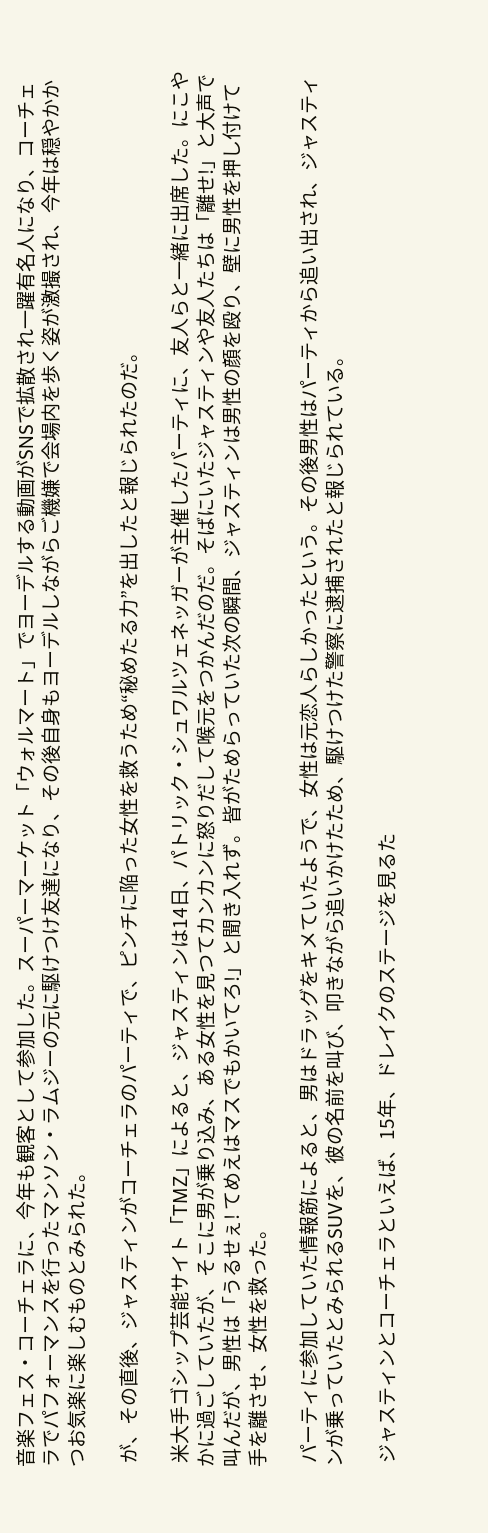音楽フェス・コーチェラに、今年も観客として参加した。スーパーマーケット「ウォルマート」でヨーデルする動画がSNSで拡散され一躍有名人になり、コーチェラでパフォーマンスを行ったマンソン・ラムジーの元に駆けつけ友達になり、その後自身もヨーデルしながらご機嫌で会場内を歩く姿が激撮され、今年は穏やかかつお気楽に楽しむものとみられた。

 が、その直後、ジャスティンがコーチェラのパーティで、ピンチに陥った女性を救うため“秘めたる力”を出したと報じられたのだ。

 米大手ゴシップ芸能サイト「TMZ」によると、ジャスティンは14日、パトリック・シュワルツェネッガーが主催したパーティに、友人らと一緒に出席した。にこやかに過ごしていたが、そこに男が乗り込み、ある女性を見つてカンカンに怒りだして喉元をつかんだのだ。そばにいたジャスティンや友人たちは「離せ!」と大声で叫んだが、男性は「うるせぇ! てめえはマスでもかいてろ!」と聞き入れず。皆がためらっていた次の瞬間、ジャスティンは男性の顔を殴り、壁に男性を押し付けて手を離させ、女性を救った。

 パーティに参加していた情報筋によると、男はドラッグをキメていたようで、女性は元恋人らしかったという。その後男性はパーティから追い出され、ジャスティンが乗っていたとみられるSUVを、彼の名前を叫び、叩きながら追いかけたため、駆けつけた警察に逮捕されたと報じられている。

 ジャスティンとコーチェラといえば、15年、ドレイクのステージを見るた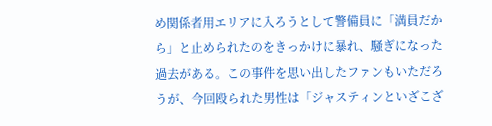め関係者用エリアに入ろうとして警備員に「満員だから」と止められたのをきっかけに暴れ、騒ぎになった過去がある。この事件を思い出したファンもいただろうが、今回殴られた男性は「ジャスティンといざこざ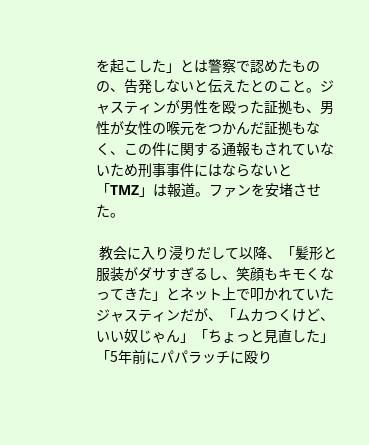を起こした」とは警察で認めたものの、告発しないと伝えたとのこと。ジャスティンが男性を殴った証拠も、男性が女性の喉元をつかんだ証拠もなく、この件に関する通報もされていないため刑事事件にはならないと「TMZ」は報道。ファンを安堵させた。

 教会に入り浸りだして以降、「髪形と服装がダサすぎるし、笑顔もキモくなってきた」とネット上で叩かれていたジャスティンだが、「ムカつくけど、いい奴じゃん」「ちょっと見直した」「5年前にパパラッチに殴り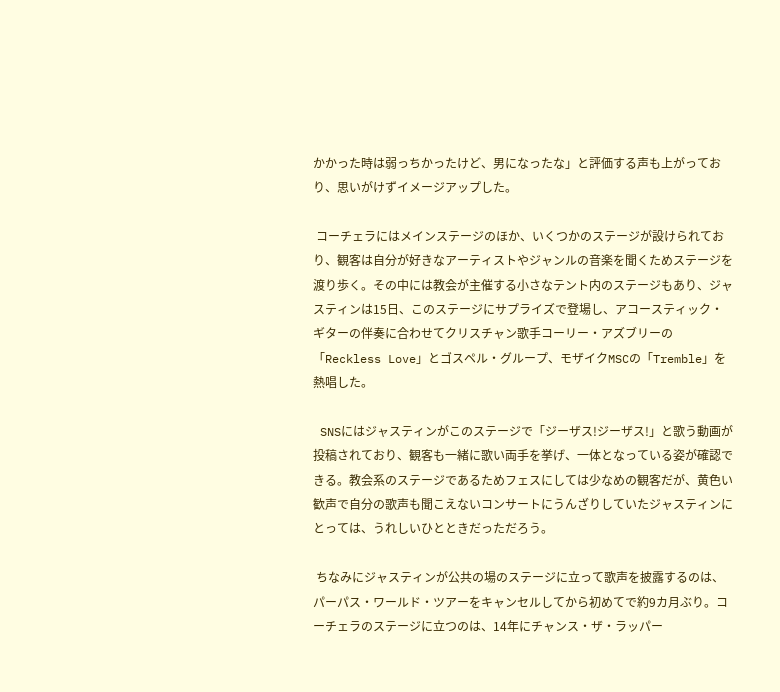かかった時は弱っちかったけど、男になったな」と評価する声も上がっており、思いがけずイメージアップした。

 コーチェラにはメインステージのほか、いくつかのステージが設けられており、観客は自分が好きなアーティストやジャンルの音楽を聞くためステージを渡り歩く。その中には教会が主催する小さなテント内のステージもあり、ジャスティンは15日、このステージにサプライズで登場し、アコースティック・ギターの伴奏に合わせてクリスチャン歌手コーリー・アズブリーの「Reckless Love」とゴスペル・グループ、モザイクMSCの「Tremble」を熱唱した。

 SNSにはジャスティンがこのステージで「ジーザス!ジーザス!」と歌う動画が投稿されており、観客も一緒に歌い両手を挙げ、一体となっている姿が確認できる。教会系のステージであるためフェスにしては少なめの観客だが、黄色い歓声で自分の歌声も聞こえないコンサートにうんざりしていたジャスティンにとっては、うれしいひとときだっただろう。

 ちなみにジャスティンが公共の場のステージに立って歌声を披露するのは、パーパス・ワールド・ツアーをキャンセルしてから初めてで約9カ月ぶり。コーチェラのステージに立つのは、14年にチャンス・ザ・ラッパー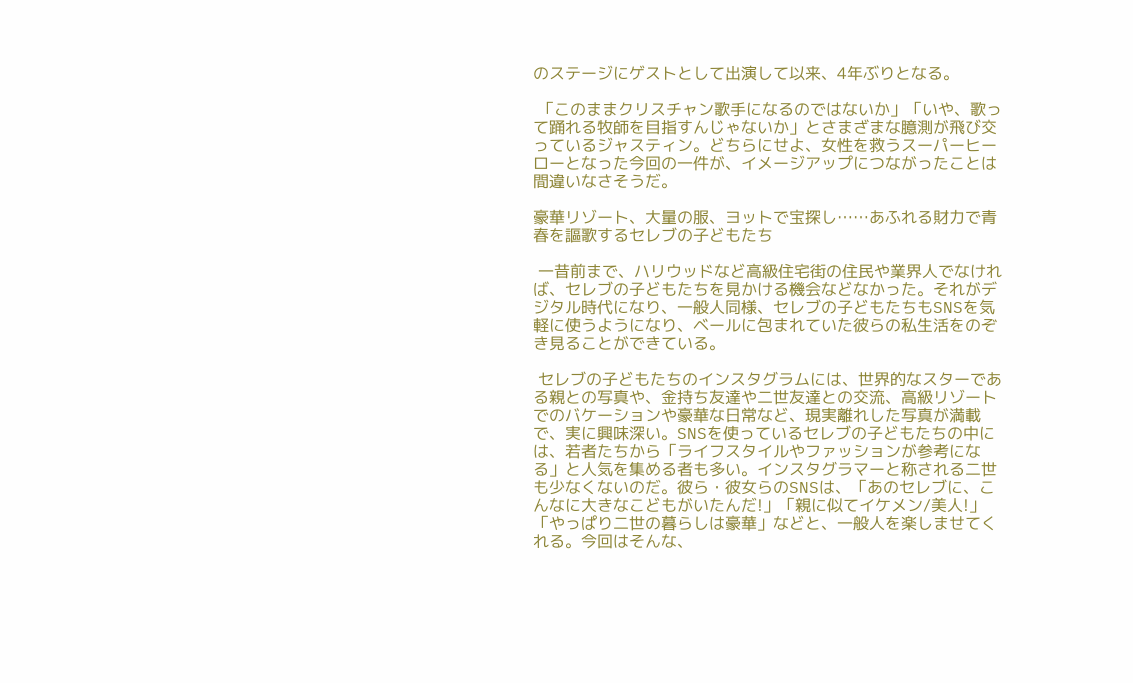のステージにゲストとして出演して以来、4年ぶりとなる。

 「このままクリスチャン歌手になるのではないか」「いや、歌って踊れる牧師を目指すんじゃないか」とさまざまな臆測が飛び交っているジャスティン。どちらにせよ、女性を救うスーパーヒーローとなった今回の一件が、イメージアップにつながったことは間違いなさそうだ。

豪華リゾート、大量の服、ヨットで宝探し……あふれる財力で青春を謳歌するセレブの子どもたち

 一昔前まで、ハリウッドなど高級住宅街の住民や業界人でなければ、セレブの子どもたちを見かける機会などなかった。それがデジタル時代になり、一般人同様、セレブの子どもたちもSNSを気軽に使うようになり、ベールに包まれていた彼らの私生活をのぞき見ることができている。

 セレブの子どもたちのインスタグラムには、世界的なスターである親との写真や、金持ち友達や二世友達との交流、高級リゾートでのバケーションや豪華な日常など、現実離れした写真が満載で、実に興味深い。SNSを使っているセレブの子どもたちの中には、若者たちから「ライフスタイルやファッションが参考になる」と人気を集める者も多い。インスタグラマーと称される二世も少なくないのだ。彼ら・彼女らのSNSは、「あのセレブに、こんなに大きなこどもがいたんだ!」「親に似てイケメン/美人!」「やっぱり二世の暮らしは豪華」などと、一般人を楽しませてくれる。今回はそんな、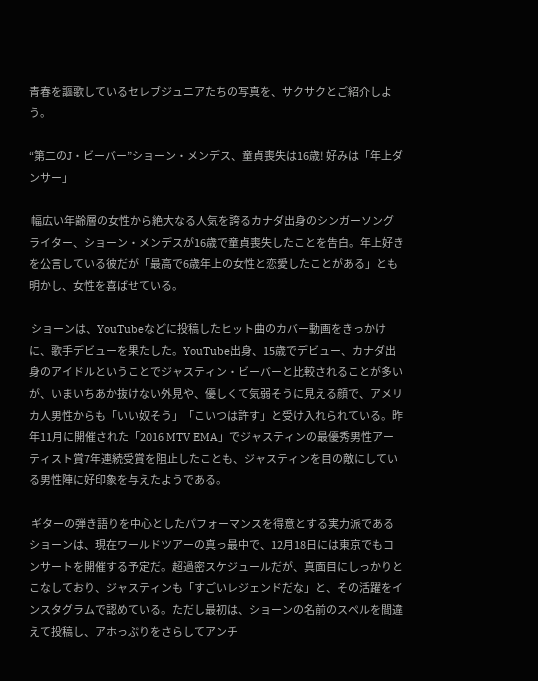青春を謳歌しているセレブジュニアたちの写真を、サクサクとご紹介しよう。

“第二のJ・ビーバー”ショーン・メンデス、童貞喪失は16歳! 好みは「年上ダンサー」

 幅広い年齢層の女性から絶大なる人気を誇るカナダ出身のシンガーソングライター、ショーン・メンデスが16歳で童貞喪失したことを告白。年上好きを公言している彼だが「最高で6歳年上の女性と恋愛したことがある」とも明かし、女性を喜ばせている。

 ショーンは、YouTubeなどに投稿したヒット曲のカバー動画をきっかけに、歌手デビューを果たした。YouTube出身、15歳でデビュー、カナダ出身のアイドルということでジャスティン・ビーバーと比較されることが多いが、いまいちあか抜けない外見や、優しくて気弱そうに見える顔で、アメリカ人男性からも「いい奴そう」「こいつは許す」と受け入れられている。昨年11月に開催された「2016 MTV EMA」でジャスティンの最優秀男性アーティスト賞7年連続受賞を阻止したことも、ジャスティンを目の敵にしている男性陣に好印象を与えたようである。

 ギターの弾き語りを中心としたパフォーマンスを得意とする実力派であるショーンは、現在ワールドツアーの真っ最中で、12月18日には東京でもコンサートを開催する予定だ。超過密スケジュールだが、真面目にしっかりとこなしており、ジャスティンも「すごいレジェンドだな」と、その活躍をインスタグラムで認めている。ただし最初は、ショーンの名前のスペルを間違えて投稿し、アホっぷりをさらしてアンチ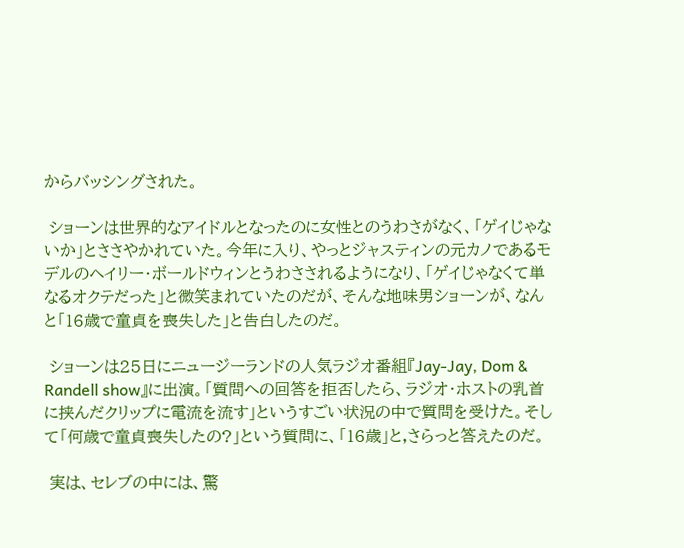からバッシングされた。

 ショーンは世界的なアイドルとなったのに女性とのうわさがなく、「ゲイじゃないか」とささやかれていた。今年に入り、やっとジャスティンの元カノであるモデルのヘイリー・ボールドウィンとうわさされるようになり、「ゲイじゃなくて単なるオクテだった」と微笑まれていたのだが、そんな地味男ショーンが、なんと「16歳で童貞を喪失した」と告白したのだ。

 ショーンは25日にニュージーランドの人気ラジオ番組『Jay-Jay, Dom & Randell show』に出演。「質問への回答を拒否したら、ラジオ・ホストの乳首に挟んだクリップに電流を流す」というすごい状況の中で質問を受けた。そして「何歳で童貞喪失したの?」という質問に、「16歳」と,さらっと答えたのだ。

 実は、セレブの中には、驚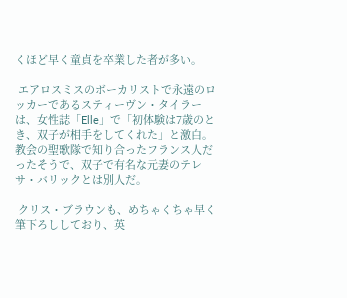くほど早く童貞を卒業した者が多い。

 エアロスミスのボーカリストで永遠のロッカーであるスティーヴン・タイラーは、女性誌「Elle」で「初体験は7歳のとき、双子が相手をしてくれた」と激白。教会の聖歌隊で知り合ったフランス人だったそうで、双子で有名な元妻のテレサ・バリックとは別人だ。

 クリス・ブラウンも、めちゃくちゃ早く筆下ろししており、英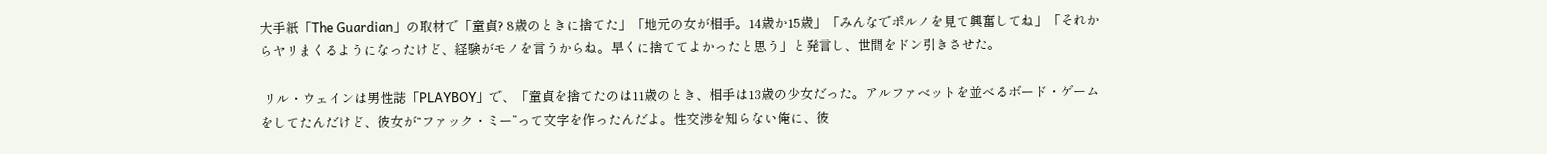大手紙「The Guardian」の取材で「童貞? 8歳のときに捨てた」「地元の女が相手。14歳か15歳」「みんなでポルノを見て興奮してね」「それからヤリまくるようになったけど、経験がモノを言うからね。早くに捨ててよかったと思う」と発言し、世間をドン引きさせた。

 リル・ウェインは男性誌「PLAYBOY」で、「童貞を捨てたのは11歳のとき、相手は13歳の少女だった。アルファベットを並べるボード・ゲームをしてたんだけど、彼女が“ファック・ミー”って文字を作ったんだよ。性交渉を知らない俺に、彼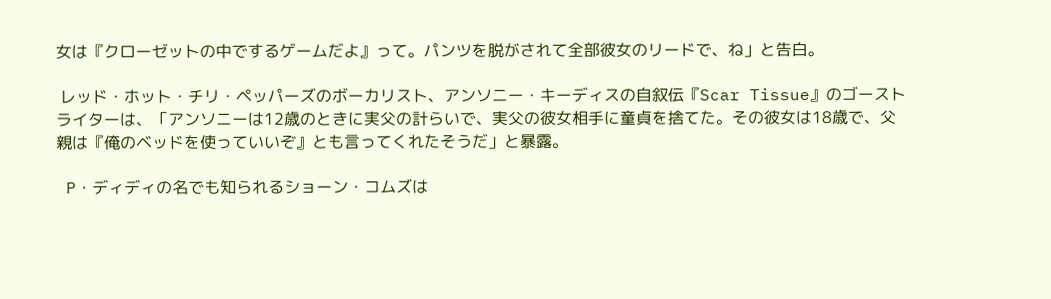女は『クローゼットの中でするゲームだよ』って。パンツを脱がされて全部彼女のリードで、ね」と告白。

 レッド・ホット・チリ・ペッパーズのボーカリスト、アンソニー・キーディスの自叙伝『Scar Tissue』のゴーストライターは、「アンソニーは12歳のときに実父の計らいで、実父の彼女相手に童貞を捨てた。その彼女は18歳で、父親は『俺のベッドを使っていいぞ』とも言ってくれたそうだ」と暴露。

 P・ディディの名でも知られるショーン・コムズは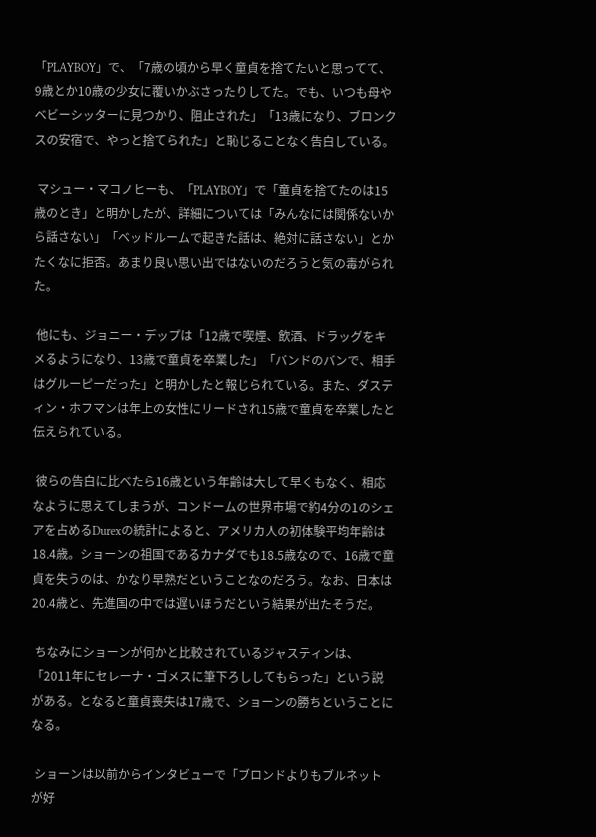「PLAYBOY」で、「7歳の頃から早く童貞を捨てたいと思ってて、9歳とか10歳の少女に覆いかぶさったりしてた。でも、いつも母やベビーシッターに見つかり、阻止された」「13歳になり、ブロンクスの安宿で、やっと捨てられた」と恥じることなく告白している。

 マシュー・マコノヒーも、「PLAYBOY」で「童貞を捨てたのは15歳のとき」と明かしたが、詳細については「みんなには関係ないから話さない」「ベッドルームで起きた話は、絶対に話さない」とかたくなに拒否。あまり良い思い出ではないのだろうと気の毒がられた。

 他にも、ジョニー・デップは「12歳で喫煙、飲酒、ドラッグをキメるようになり、13歳で童貞を卒業した」「バンドのバンで、相手はグルーピーだった」と明かしたと報じられている。また、ダスティン・ホフマンは年上の女性にリードされ15歳で童貞を卒業したと伝えられている。

 彼らの告白に比べたら16歳という年齢は大して早くもなく、相応なように思えてしまうが、コンドームの世界市場で約4分の1のシェアを占めるDurexの統計によると、アメリカ人の初体験平均年齢は18.4歳。ショーンの祖国であるカナダでも18.5歳なので、16歳で童貞を失うのは、かなり早熟だということなのだろう。なお、日本は20.4歳と、先進国の中では遅いほうだという結果が出たそうだ。

 ちなみにショーンが何かと比較されているジャスティンは、「2011年にセレーナ・ゴメスに筆下ろししてもらった」という説がある。となると童貞喪失は17歳で、ショーンの勝ちということになる。

 ショーンは以前からインタビューで「ブロンドよりもブルネットが好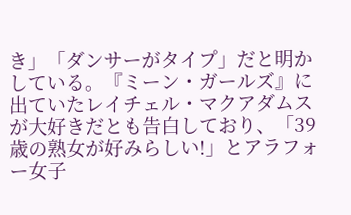き」「ダンサーがタイプ」だと明かしている。『ミーン・ガールズ』に出ていたレイチェル・マクアダムスが大好きだとも告白しており、「39歳の熟女が好みらしい!」とアラフォー女子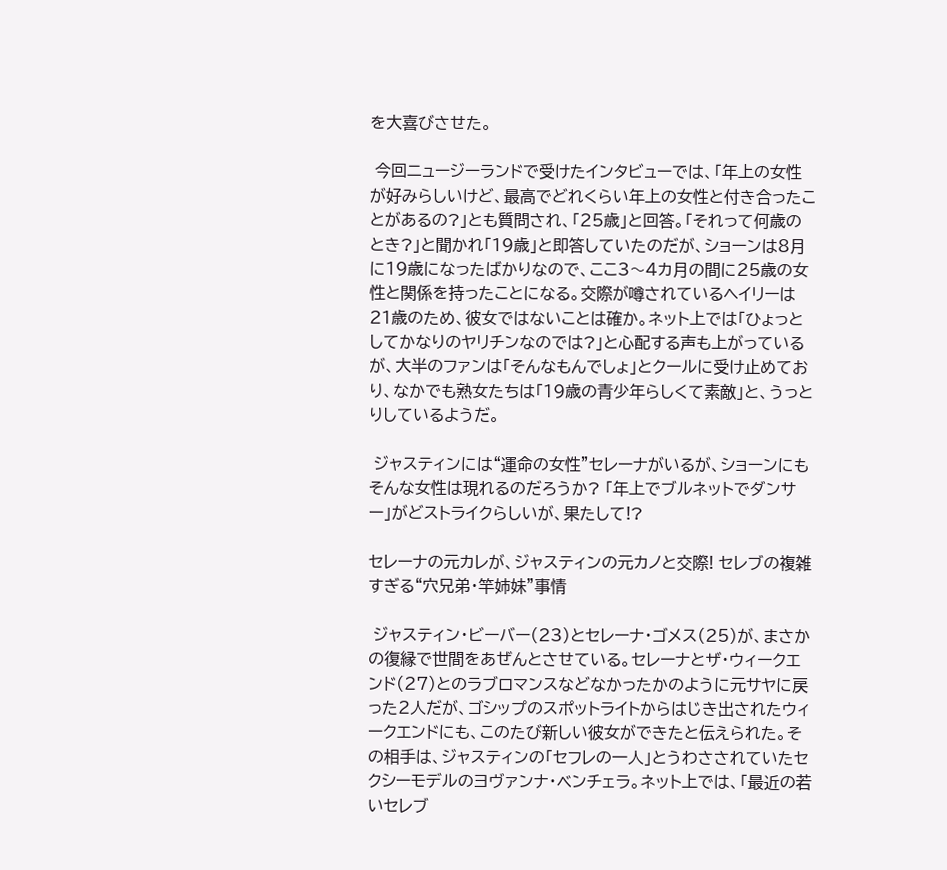を大喜びさせた。

 今回ニュージーランドで受けたインタビューでは、「年上の女性が好みらしいけど、最高でどれくらい年上の女性と付き合ったことがあるの?」とも質問され、「25歳」と回答。「それって何歳のとき?」と聞かれ「19歳」と即答していたのだが、ショーンは8月に19歳になったばかりなので、ここ3〜4カ月の間に25歳の女性と関係を持ったことになる。交際が噂されているヘイリーは21歳のため、彼女ではないことは確か。ネット上では「ひょっとしてかなりのヤリチンなのでは?」と心配する声も上がっているが、大半のファンは「そんなもんでしょ」とクールに受け止めており、なかでも熟女たちは「19歳の青少年らしくて素敵」と、うっとりしているようだ。

 ジャスティンには“運命の女性”セレーナがいるが、ショーンにもそんな女性は現れるのだろうか? 「年上でブルネットでダンサー」がどストライクらしいが、果たして!?

セレーナの元カレが、ジャスティンの元カノと交際! セレブの複雑すぎる“穴兄弟・竿姉妹”事情

 ジャスティン・ビーバー(23)とセレーナ・ゴメス(25)が、まさかの復縁で世間をあぜんとさせている。セレーナとザ・ウィークエンド(27)とのラブロマンスなどなかったかのように元サヤに戻った2人だが、ゴシップのスポットライトからはじき出されたウィークエンドにも、このたび新しい彼女ができたと伝えられた。その相手は、ジャスティンの「セフレの一人」とうわさされていたセクシーモデルのヨヴァンナ・ベンチェラ。ネット上では、「最近の若いセレブ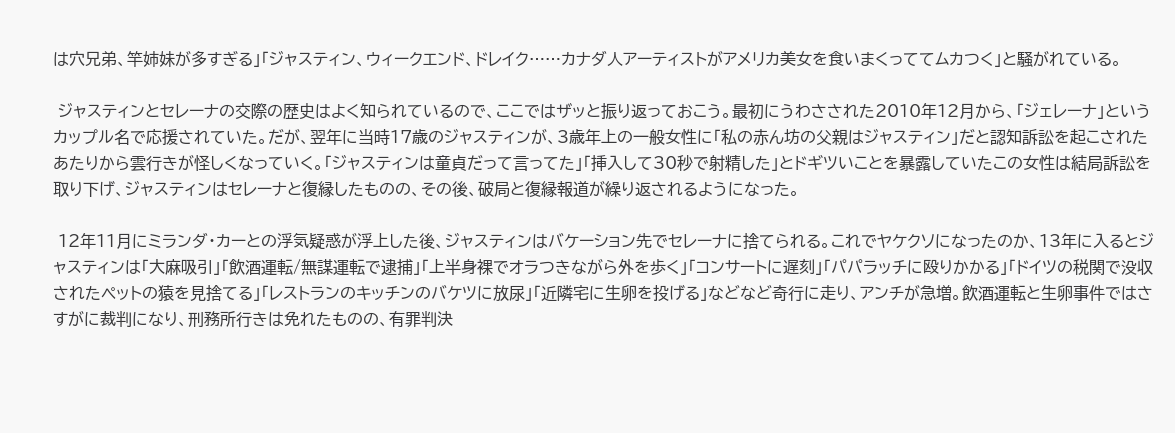は穴兄弟、竿姉妹が多すぎる」「ジャスティン、ウィークエンド、ドレイク……カナダ人アーティストがアメリカ美女を食いまくっててムカつく」と騒がれている。

 ジャスティンとセレーナの交際の歴史はよく知られているので、ここではザッと振り返っておこう。最初にうわさされた2010年12月から、「ジェレーナ」というカップル名で応援されていた。だが、翌年に当時17歳のジャスティンが、3歳年上の一般女性に「私の赤ん坊の父親はジャスティン」だと認知訴訟を起こされたあたりから雲行きが怪しくなっていく。「ジャスティンは童貞だって言ってた」「挿入して30秒で射精した」とドギツいことを暴露していたこの女性は結局訴訟を取り下げ、ジャスティンはセレーナと復縁したものの、その後、破局と復縁報道が繰り返されるようになった。

 12年11月にミランダ・カーとの浮気疑惑が浮上した後、ジャスティンはバケーション先でセレーナに捨てられる。これでヤケクソになったのか、13年に入るとジャスティンは「大麻吸引」「飲酒運転/無謀運転で逮捕」「上半身裸でオラつきながら外を歩く」「コンサートに遅刻」「パパラッチに殴りかかる」「ドイツの税関で没収されたペットの猿を見捨てる」「レストランのキッチンのバケツに放尿」「近隣宅に生卵を投げる」などなど奇行に走り、アンチが急増。飲酒運転と生卵事件ではさすがに裁判になり、刑務所行きは免れたものの、有罪判決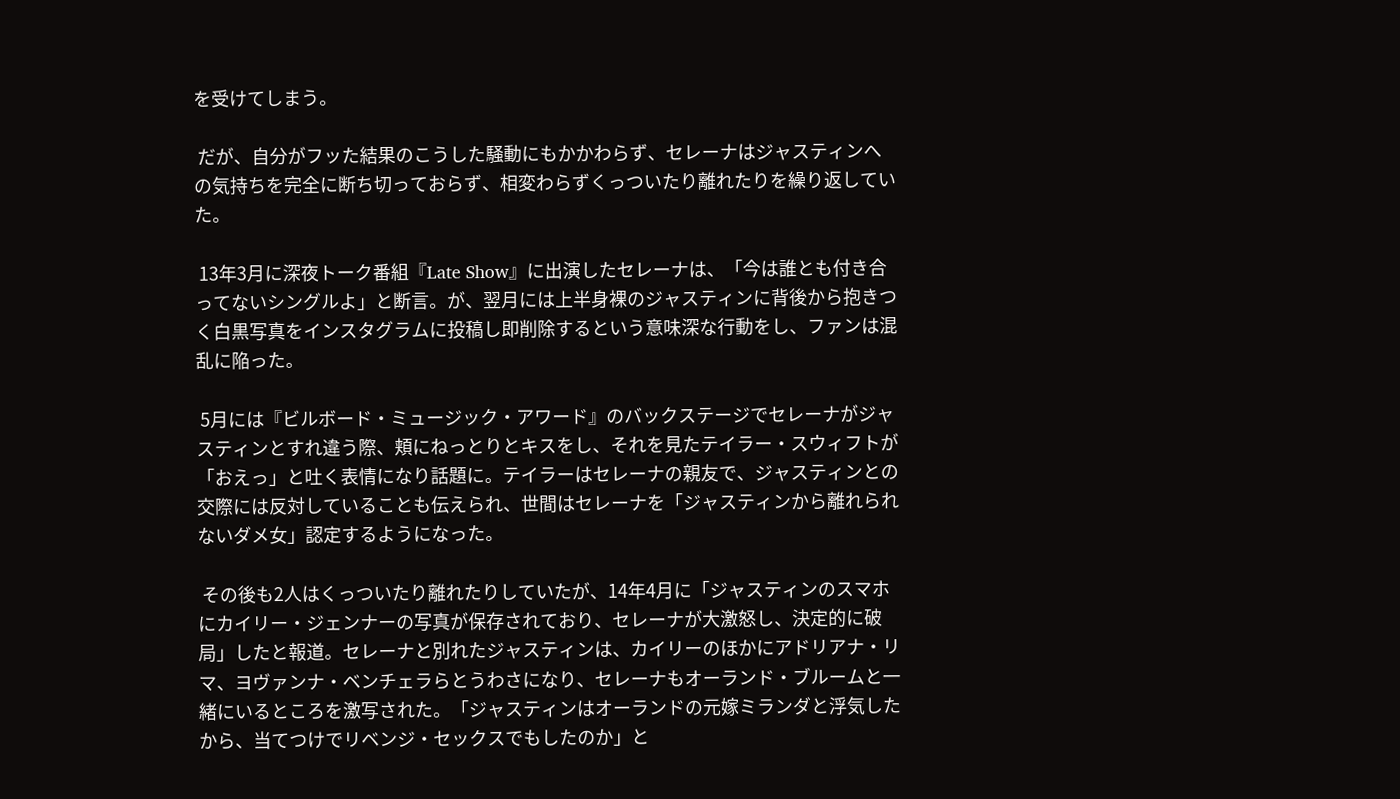を受けてしまう。

 だが、自分がフッた結果のこうした騒動にもかかわらず、セレーナはジャスティンへの気持ちを完全に断ち切っておらず、相変わらずくっついたり離れたりを繰り返していた。

 13年3月に深夜トーク番組『Late Show』に出演したセレーナは、「今は誰とも付き合ってないシングルよ」と断言。が、翌月には上半身裸のジャスティンに背後から抱きつく白黒写真をインスタグラムに投稿し即削除するという意味深な行動をし、ファンは混乱に陥った。

 5月には『ビルボード・ミュージック・アワード』のバックステージでセレーナがジャスティンとすれ違う際、頬にねっとりとキスをし、それを見たテイラー・スウィフトが「おえっ」と吐く表情になり話題に。テイラーはセレーナの親友で、ジャスティンとの交際には反対していることも伝えられ、世間はセレーナを「ジャスティンから離れられないダメ女」認定するようになった。

 その後も2人はくっついたり離れたりしていたが、14年4月に「ジャスティンのスマホにカイリー・ジェンナーの写真が保存されており、セレーナが大激怒し、決定的に破局」したと報道。セレーナと別れたジャスティンは、カイリーのほかにアドリアナ・リマ、ヨヴァンナ・ベンチェラらとうわさになり、セレーナもオーランド・ブルームと一緒にいるところを激写された。「ジャスティンはオーランドの元嫁ミランダと浮気したから、当てつけでリベンジ・セックスでもしたのか」と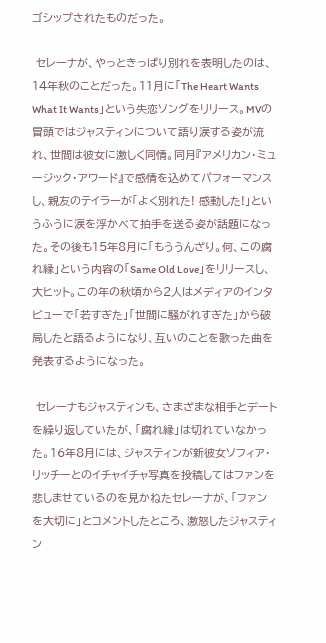ゴシップされたものだった。

 セレーナが、やっときっぱり別れを表明したのは、14年秋のことだった。11月に「The Heart Wants What It Wants」という失恋ソングをリリース。MVの冒頭ではジャスティンについて語り涙する姿が流れ、世間は彼女に激しく同情。同月『アメリカン・ミュージック・アワード』で感情を込めてパフォーマンスし、親友のテイラーが「よく別れた! 感動した!」というふうに涙を浮かべて拍手を送る姿が話題になった。その後も15年8月に「もううんざり。何、この腐れ縁」という内容の「Same Old Love」をリリースし、大ヒット。この年の秋頃から2人はメディアのインタビューで「若すぎた」「世間に騒がれすぎた」から破局したと語るようになり、互いのことを歌った曲を発表するようになった。

 セレーナもジャスティンも、さまざまな相手とデートを繰り返していたが、「腐れ縁」は切れていなかった。16年8月には、ジャスティンが新彼女ソフィア・リッチーとのイチャイチャ写真を投稿してはファンを悲しませているのを見かねたセレーナが、「ファンを大切に」とコメントしたところ、激怒したジャスティン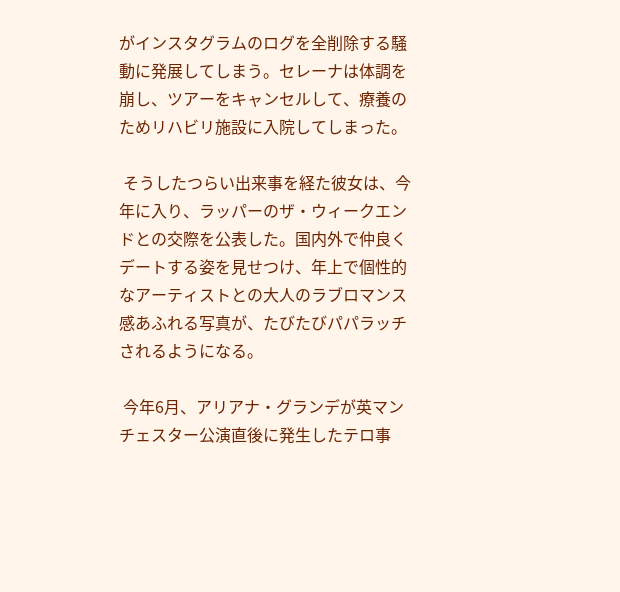がインスタグラムのログを全削除する騒動に発展してしまう。セレーナは体調を崩し、ツアーをキャンセルして、療養のためリハビリ施設に入院してしまった。

 そうしたつらい出来事を経た彼女は、今年に入り、ラッパーのザ・ウィークエンドとの交際を公表した。国内外で仲良くデートする姿を見せつけ、年上で個性的なアーティストとの大人のラブロマンス感あふれる写真が、たびたびパパラッチされるようになる。

 今年6月、アリアナ・グランデが英マンチェスター公演直後に発生したテロ事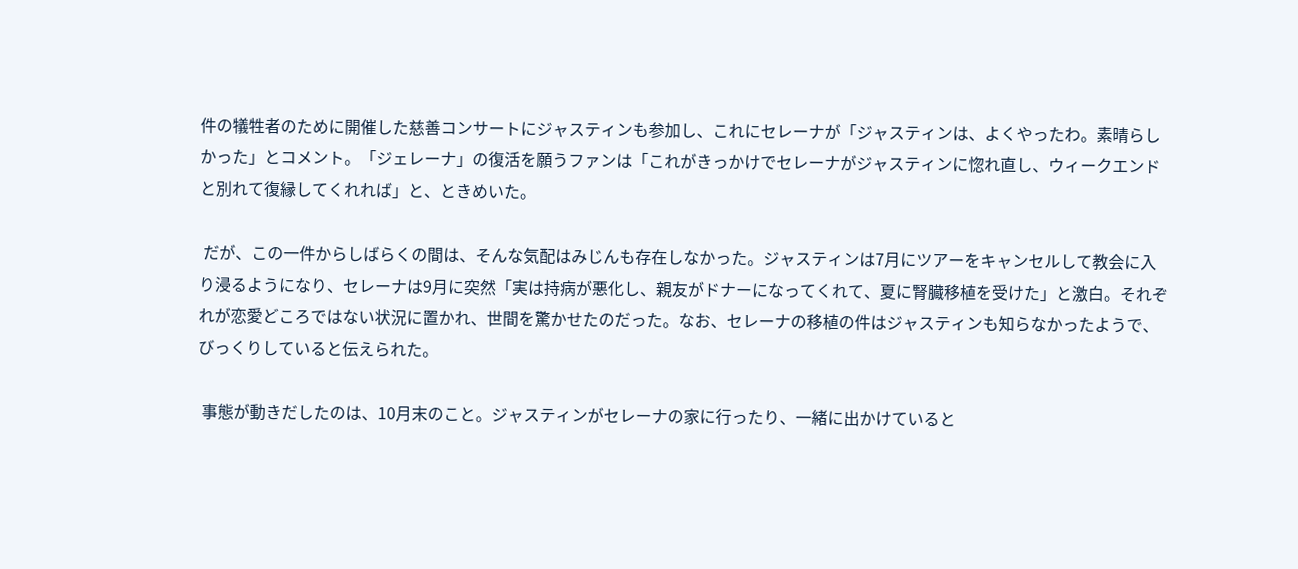件の犠牲者のために開催した慈善コンサートにジャスティンも参加し、これにセレーナが「ジャスティンは、よくやったわ。素晴らしかった」とコメント。「ジェレーナ」の復活を願うファンは「これがきっかけでセレーナがジャスティンに惚れ直し、ウィークエンドと別れて復縁してくれれば」と、ときめいた。

 だが、この一件からしばらくの間は、そんな気配はみじんも存在しなかった。ジャスティンは7月にツアーをキャンセルして教会に入り浸るようになり、セレーナは9月に突然「実は持病が悪化し、親友がドナーになってくれて、夏に腎臓移植を受けた」と激白。それぞれが恋愛どころではない状況に置かれ、世間を驚かせたのだった。なお、セレーナの移植の件はジャスティンも知らなかったようで、びっくりしていると伝えられた。

 事態が動きだしたのは、10月末のこと。ジャスティンがセレーナの家に行ったり、一緒に出かけていると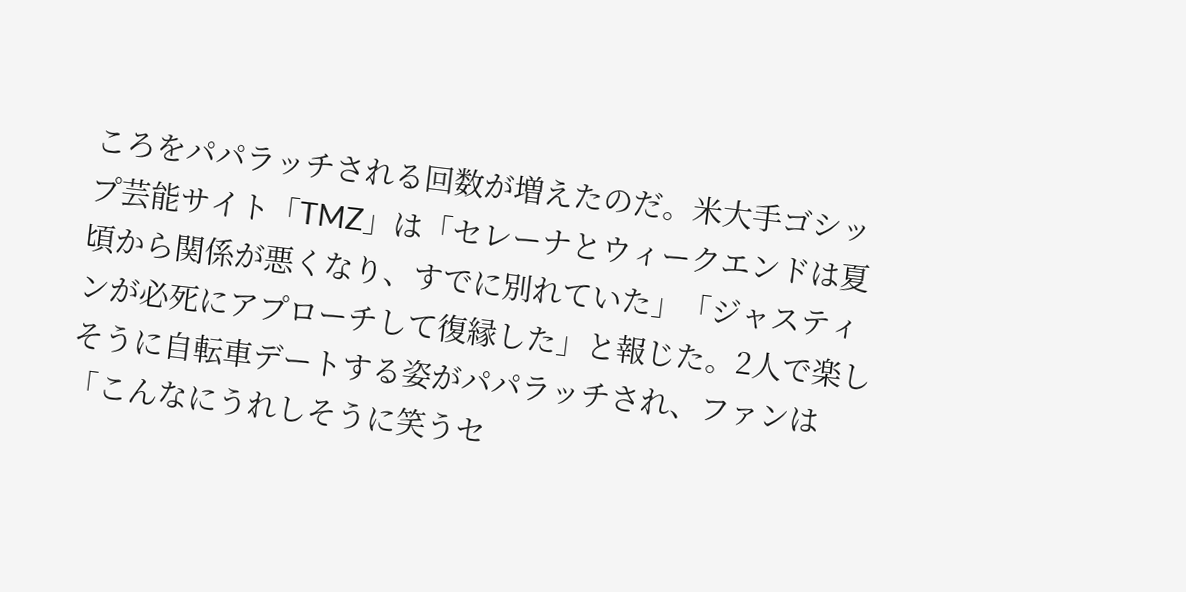ころをパパラッチされる回数が増えたのだ。米大手ゴシップ芸能サイト「TMZ」は「セレーナとウィークエンドは夏頃から関係が悪くなり、すでに別れていた」「ジャスティンが必死にアプローチして復縁した」と報じた。2人で楽しそうに自転車デートする姿がパパラッチされ、ファンは「こんなにうれしそうに笑うセ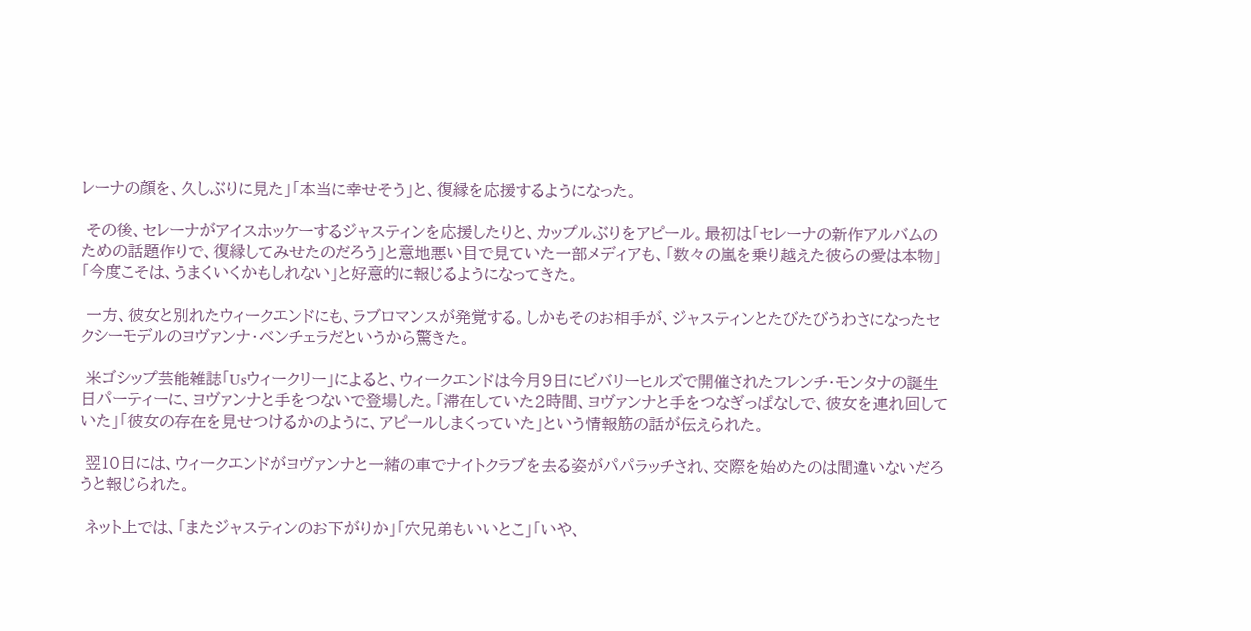レーナの顔を、久しぶりに見た」「本当に幸せそう」と、復縁を応援するようになった。

 その後、セレーナがアイスホッケーするジャスティンを応援したりと、カップルぶりをアピール。最初は「セレーナの新作アルバムのための話題作りで、復縁してみせたのだろう」と意地悪い目で見ていた一部メディアも、「数々の嵐を乗り越えた彼らの愛は本物」「今度こそは、うまくいくかもしれない」と好意的に報じるようになってきた。

 一方、彼女と別れたウィークエンドにも、ラブロマンスが発覚する。しかもそのお相手が、ジャスティンとたびたびうわさになったセクシーモデルのヨヴァンナ・ベンチェラだというから驚きた。

 米ゴシップ芸能雑誌「Usウィークリー」によると、ウィークエンドは今月9日にビバリーヒルズで開催されたフレンチ・モンタナの誕生日パーティーに、ヨヴァンナと手をつないで登場した。「滞在していた2時間、ヨヴァンナと手をつなぎっぱなしで、彼女を連れ回していた」「彼女の存在を見せつけるかのように、アピールしまくっていた」という情報筋の話が伝えられた。

 翌10日には、ウィークエンドがヨヴァンナと一緒の車でナイトクラブを去る姿がパパラッチされ、交際を始めたのは間違いないだろうと報じられた。

 ネット上では、「またジャスティンのお下がりか」「穴兄弟もいいとこ」「いや、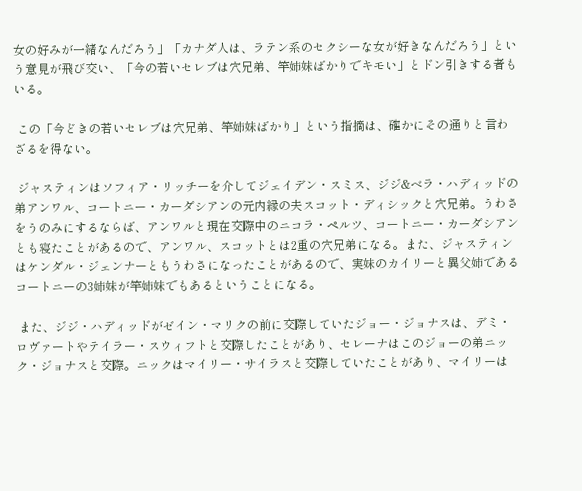女の好みが一緒なんだろう」「カナダ人は、ラテン系のセクシーな女が好きなんだろう」という意見が飛び交い、「今の若いセレブは穴兄弟、竿姉妹ばかりでキモい」とドン引きする者もいる。

 この「今どきの若いセレブは穴兄弟、竿姉妹ばかり」という指摘は、確かにその通りと言わざるを得ない。

 ジャスティンはソフィア・リッチーを介してジェイデン・スミス、ジジ&ベラ・ハディッドの弟アンワル、コートニー・カーダシアンの元内縁の夫スコット・ディシックと穴兄弟。うわさをうのみにするならば、アンワルと現在交際中のニコラ・ペルツ、コートニー・カーダシアンとも寝たことがあるので、アンワル、スコットとは2重の穴兄弟になる。また、ジャスティンはケンダル・ジェンナーともうわさになったことがあるので、実妹のカイリーと異父姉であるコートニーの3姉妹が竿姉妹でもあるということになる。

 また、ジジ・ハディッドがゼイン・マリクの前に交際していたジョー・ジョナスは、デミ・ロヴァートやテイラー・スウィフトと交際したことがあり、セレーナはこのジョーの弟ニック・ジョナスと交際。ニックはマイリー・サイラスと交際していたことがあり、マイリーは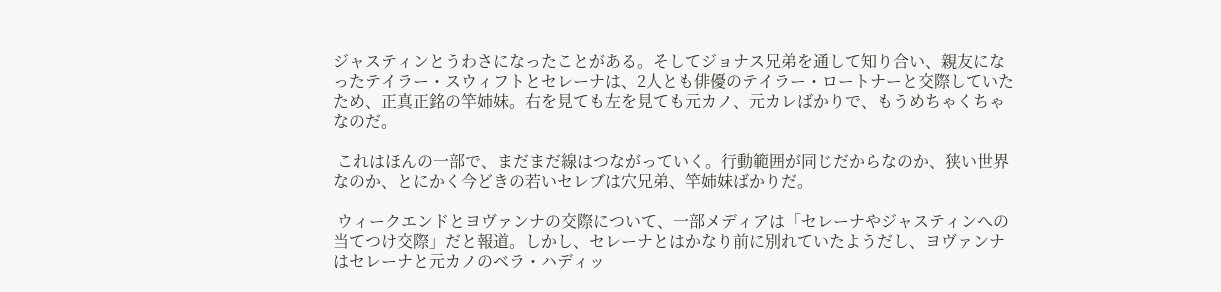ジャスティンとうわさになったことがある。そしてジョナス兄弟を通して知り合い、親友になったテイラー・スウィフトとセレーナは、2人とも俳優のテイラー・ロートナーと交際していたため、正真正銘の竿姉妹。右を見ても左を見ても元カノ、元カレばかりで、もうめちゃくちゃなのだ。

 これはほんの一部で、まだまだ線はつながっていく。行動範囲が同じだからなのか、狭い世界なのか、とにかく今どきの若いセレブは穴兄弟、竿姉妹ばかりだ。

 ウィークエンドとヨヴァンナの交際について、一部メディアは「セレーナやジャスティンへの当てつけ交際」だと報道。しかし、セレーナとはかなり前に別れていたようだし、ヨヴァンナはセレーナと元カノのベラ・ハディッ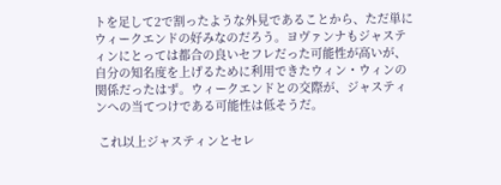トを足して2で割ったような外見であることから、ただ単にウィークエンドの好みなのだろう。ヨヴァンナもジャスティンにとっては都合の良いセフレだった可能性が高いが、自分の知名度を上げるために利用できたウィン・ウィンの関係だったはず。ウィークエンドとの交際が、ジャスティンへの当てつけである可能性は低そうだ。

 これ以上ジャスティンとセレ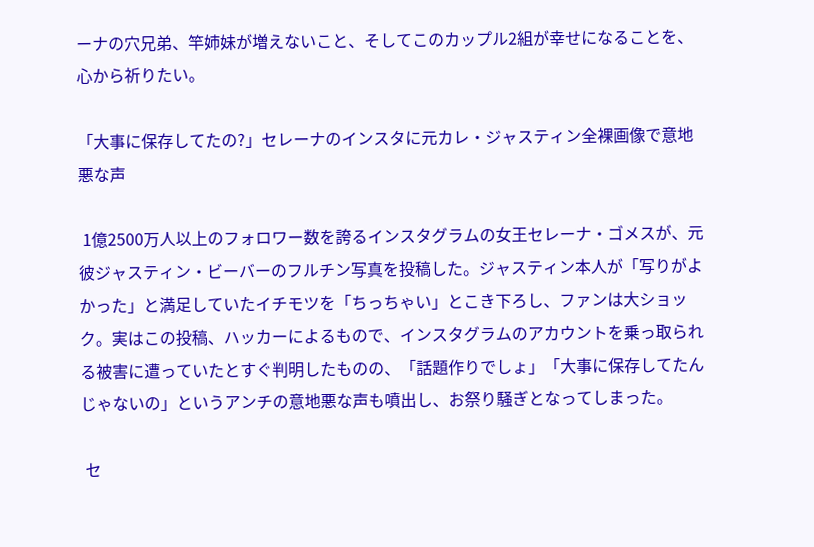ーナの穴兄弟、竿姉妹が増えないこと、そしてこのカップル2組が幸せになることを、心から祈りたい。

「大事に保存してたの?」セレーナのインスタに元カレ・ジャスティン全裸画像で意地悪な声

 1億2500万人以上のフォロワー数を誇るインスタグラムの女王セレーナ・ゴメスが、元彼ジャスティン・ビーバーのフルチン写真を投稿した。ジャスティン本人が「写りがよかった」と満足していたイチモツを「ちっちゃい」とこき下ろし、ファンは大ショック。実はこの投稿、ハッカーによるもので、インスタグラムのアカウントを乗っ取られる被害に遭っていたとすぐ判明したものの、「話題作りでしょ」「大事に保存してたんじゃないの」というアンチの意地悪な声も噴出し、お祭り騒ぎとなってしまった。

 セ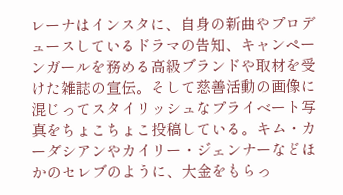レーナはインスタに、自身の新曲やプロデュースしているドラマの告知、キャンペーンガールを務める高級ブランドや取材を受けた雑誌の宣伝。そして慈善活動の画像に混じってスタイリッシュなプライベート写真をちょこちょこ投稿している。キム・カーダシアンやカイリー・ジェンナーなどほかのセレブのように、大金をもらっ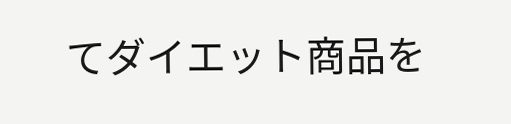てダイエット商品を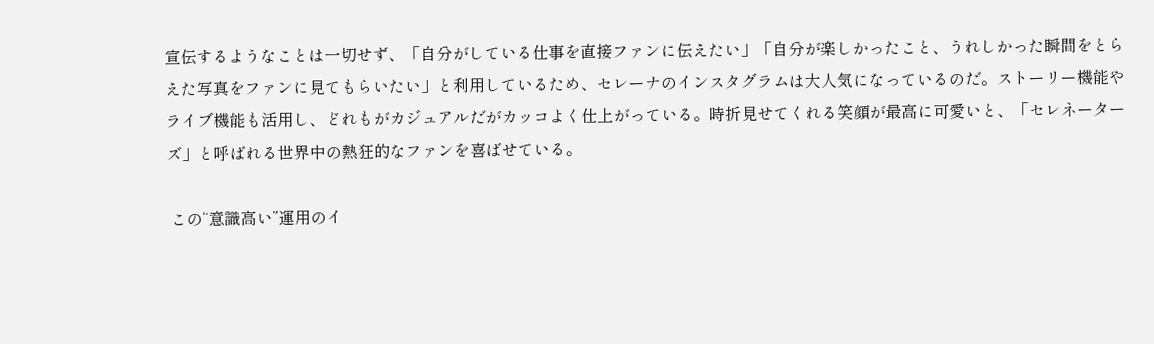宣伝するようなことは一切せず、「自分がしている仕事を直接ファンに伝えたい」「自分が楽しかったこと、うれしかった瞬間をとらえた写真をファンに見てもらいたい」と利用しているため、セレーナのインスタグラムは大人気になっているのだ。ストーリー機能やライブ機能も活用し、どれもがカジュアルだがカッコよく仕上がっている。時折見せてくれる笑顔が最高に可愛いと、「セレネーターズ」と呼ばれる世界中の熱狂的なファンを喜ばせている。

 この“意識高い”運用のイ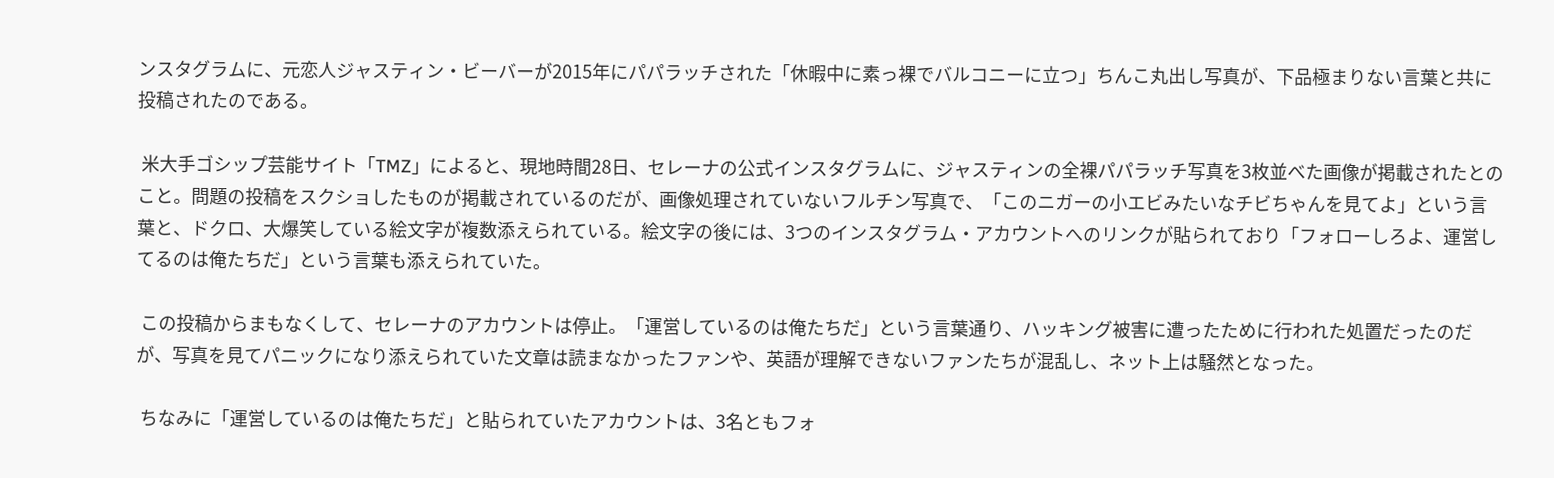ンスタグラムに、元恋人ジャスティン・ビーバーが2015年にパパラッチされた「休暇中に素っ裸でバルコニーに立つ」ちんこ丸出し写真が、下品極まりない言葉と共に投稿されたのである。

 米大手ゴシップ芸能サイト「TMZ」によると、現地時間28日、セレーナの公式インスタグラムに、ジャスティンの全裸パパラッチ写真を3枚並べた画像が掲載されたとのこと。問題の投稿をスクショしたものが掲載されているのだが、画像処理されていないフルチン写真で、「このニガーの小エビみたいなチビちゃんを見てよ」という言葉と、ドクロ、大爆笑している絵文字が複数添えられている。絵文字の後には、3つのインスタグラム・アカウントへのリンクが貼られており「フォローしろよ、運営してるのは俺たちだ」という言葉も添えられていた。

 この投稿からまもなくして、セレーナのアカウントは停止。「運営しているのは俺たちだ」という言葉通り、ハッキング被害に遭ったために行われた処置だったのだが、写真を見てパニックになり添えられていた文章は読まなかったファンや、英語が理解できないファンたちが混乱し、ネット上は騒然となった。

 ちなみに「運営しているのは俺たちだ」と貼られていたアカウントは、3名ともフォ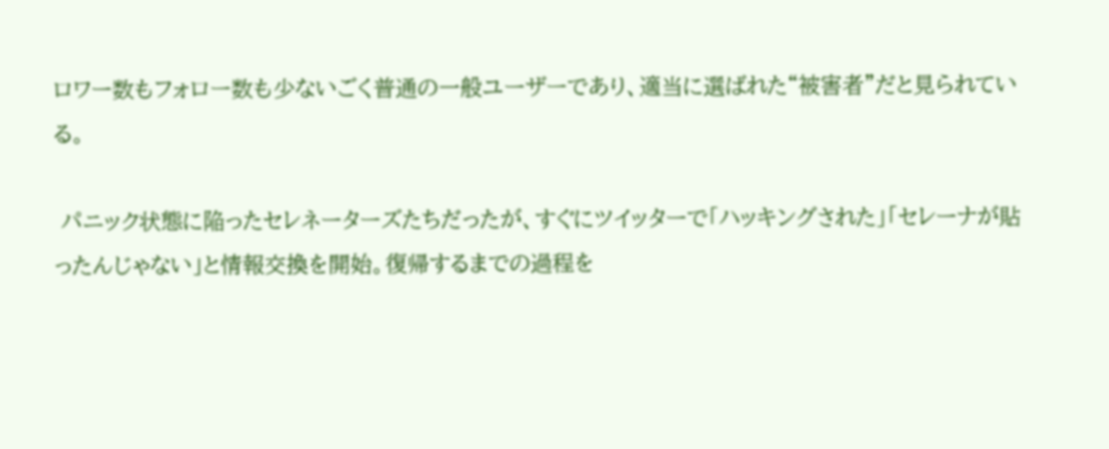ロワー数もフォロー数も少ないごく普通の一般ユーザーであり、適当に選ばれた“被害者”だと見られている。

 パニック状態に陥ったセレネーターズたちだったが、すぐにツイッターで「ハッキングされた」「セレーナが貼ったんじゃない」と情報交換を開始。復帰するまでの過程を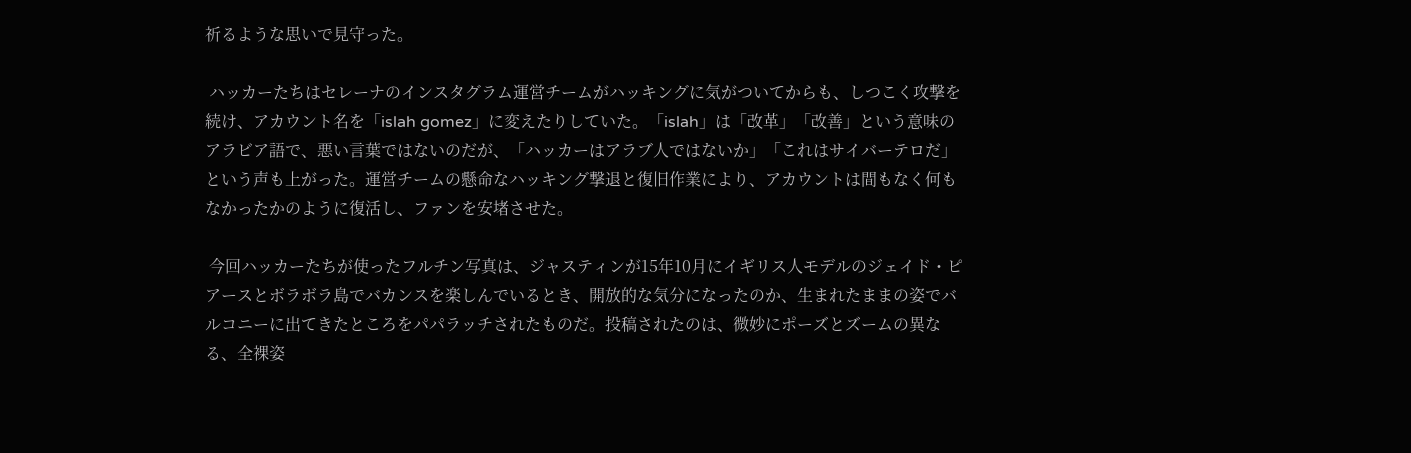祈るような思いで見守った。

 ハッカーたちはセレーナのインスタグラム運営チームがハッキングに気がついてからも、しつこく攻撃を続け、アカウント名を「islah gomez」に変えたりしていた。「islah」は「改革」「改善」という意味のアラビア語で、悪い言葉ではないのだが、「ハッカーはアラブ人ではないか」「これはサイバーテロだ」という声も上がった。運営チームの懸命なハッキング撃退と復旧作業により、アカウントは間もなく何もなかったかのように復活し、ファンを安堵させた。

 今回ハッカーたちが使ったフルチン写真は、ジャスティンが15年10月にイギリス人モデルのジェイド・ピアースとボラボラ島でバカンスを楽しんでいるとき、開放的な気分になったのか、生まれたままの姿でバルコニーに出てきたところをパパラッチされたものだ。投稿されたのは、微妙にポーズとズームの異なる、全裸姿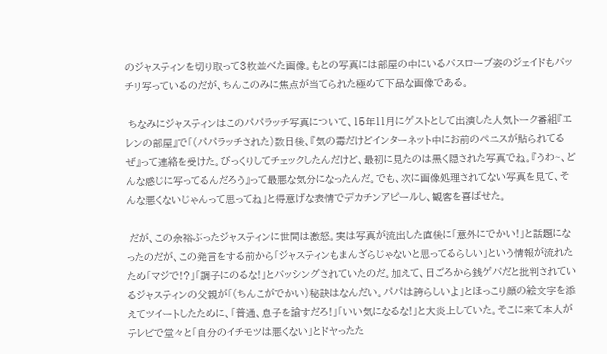のジャスティンを切り取って3枚並べた画像。もとの写真には部屋の中にいるバスローブ姿のジェイドもバッチリ写っているのだが、ちんこのみに焦点が当てられた極めて下品な画像である。

 ちなみにジャスティンはこのパパラッチ写真について、15年11月にゲストとして出演した人気トーク番組『エレンの部屋』で「(パパラッチされた)数日後、『気の毒だけどインターネット中にお前のペニスが貼られてるぜ』って連絡を受けた。びっくりしてチェックしたんだけど、最初に見たのは黒く隠された写真でね。『うわ~、どんな感じに写ってるんだろう』って最悪な気分になったんだ。でも、次に画像処理されてない写真を見て、そんな悪くないじゃんって思ってね」と得意げな表情でデカチンアピールし、観客を喜ばせた。

 だが、この余裕ぶったジャスティンに世間は激怒。実は写真が流出した直後に「意外にでかい!」と話題になったのだが、この発言をする前から「ジャスティンもまんざらじゃないと思ってるらしい」という情報が流れたため「マジで!?」「調子にのるな!」とバッシングされていたのだ。加えて、日ごろから銭ゲバだと批判されているジャスティンの父親が「(ちんこがでかい)秘訣はなんだい。パパは誇らしいよ」とほっこり顔の絵文字を添えてツイートしたために、「普通、息子を諭すだろ!」「いい気になるな!」と大炎上していた。そこに来て本人がテレビで堂々と「自分のイチモツは悪くない」とドヤったた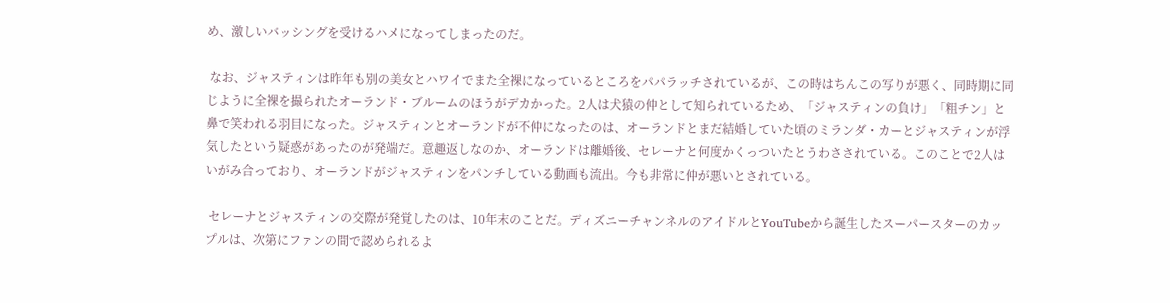め、激しいバッシングを受けるハメになってしまったのだ。

 なお、ジャスティンは昨年も別の美女とハワイでまた全裸になっているところをパパラッチされているが、この時はちんこの写りが悪く、同時期に同じように全裸を撮られたオーランド・ブルームのほうがデカかった。2人は犬猿の仲として知られているため、「ジャスティンの負け」「粗チン」と鼻で笑われる羽目になった。ジャスティンとオーランドが不仲になったのは、オーランドとまだ結婚していた頃のミランダ・カーとジャスティンが浮気したという疑惑があったのが発端だ。意趣返しなのか、オーランドは離婚後、セレーナと何度かくっついたとうわさされている。このことで2人はいがみ合っており、オーランドがジャスティンをパンチしている動画も流出。今も非常に仲が悪いとされている。

 セレーナとジャスティンの交際が発覚したのは、10年末のことだ。ディズニーチャンネルのアイドルとYouTubeから誕生したスーパースターのカップルは、次第にファンの間で認められるよ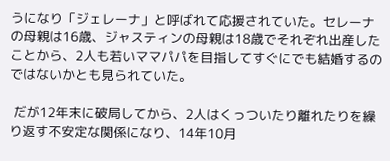うになり「ジェレーナ」と呼ばれて応援されていた。セレーナの母親は16歳、ジャスティンの母親は18歳でそれぞれ出産したことから、2人も若いママパパを目指してすぐにでも結婚するのではないかとも見られていた。

 だが12年末に破局してから、2人はくっついたり離れたりを繰り返す不安定な関係になり、14年10月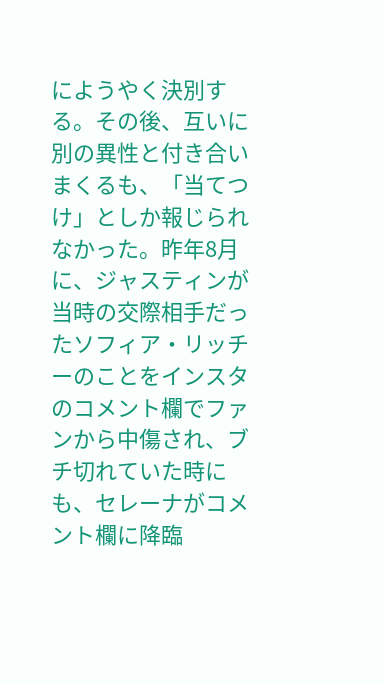にようやく決別する。その後、互いに別の異性と付き合いまくるも、「当てつけ」としか報じられなかった。昨年8月に、ジャスティンが当時の交際相手だったソフィア・リッチーのことをインスタのコメント欄でファンから中傷され、ブチ切れていた時にも、セレーナがコメント欄に降臨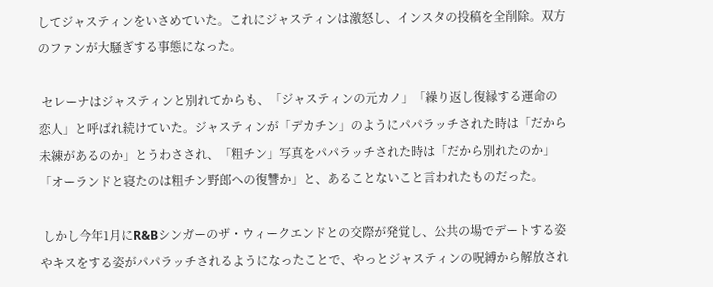してジャスティンをいさめていた。これにジャスティンは激怒し、インスタの投稿を全削除。双方のファンが大騒ぎする事態になった。

 セレーナはジャスティンと別れてからも、「ジャスティンの元カノ」「繰り返し復縁する運命の恋人」と呼ばれ続けていた。ジャスティンが「デカチン」のようにパパラッチされた時は「だから未練があるのか」とうわさされ、「粗チン」写真をパパラッチされた時は「だから別れたのか」「オーランドと寝たのは粗チン野郎への復讐か」と、あることないこと言われたものだった。

 しかし今年1月にR&Bシンガーのザ・ウィークエンドとの交際が発覚し、公共の場でデートする姿やキスをする姿がパパラッチされるようになったことで、やっとジャスティンの呪縛から解放され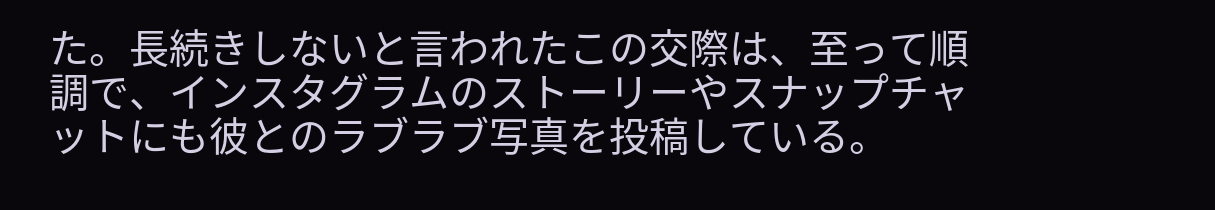た。長続きしないと言われたこの交際は、至って順調で、インスタグラムのストーリーやスナップチャットにも彼とのラブラブ写真を投稿している。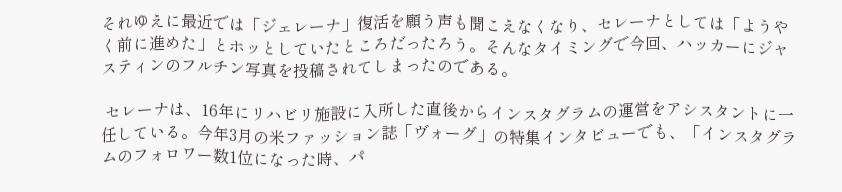それゆえに最近では「ジェレーナ」復活を願う声も聞こえなくなり、セレーナとしては「ようやく前に進めた」とホッとしていたところだったろう。そんなタイミングで今回、ハッカーにジャスティンのフルチン写真を投稿されてしまったのである。

 セレーナは、16年にリハビリ施設に入所した直後からインスタグラムの運営をアシスタントに一任している。今年3月の米ファッション誌「ヴォーグ」の特集インタビューでも、「インスタグラムのフォロワー数1位になった時、パ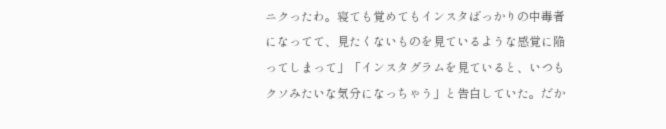ニクったわ。寝ても覚めてもインスタばっかりの中毒者になってて、見たくないものを見ているような感覚に陥ってしまって」「インスタグラムを見ていると、いつもクソみたいな気分になっちゃう」と告白していた。だか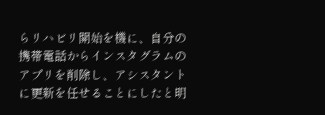らリハビリ開始を機に、自分の携帯電話からインスタグラムのアプリを削除し、アシスタントに更新を任せることにしたと明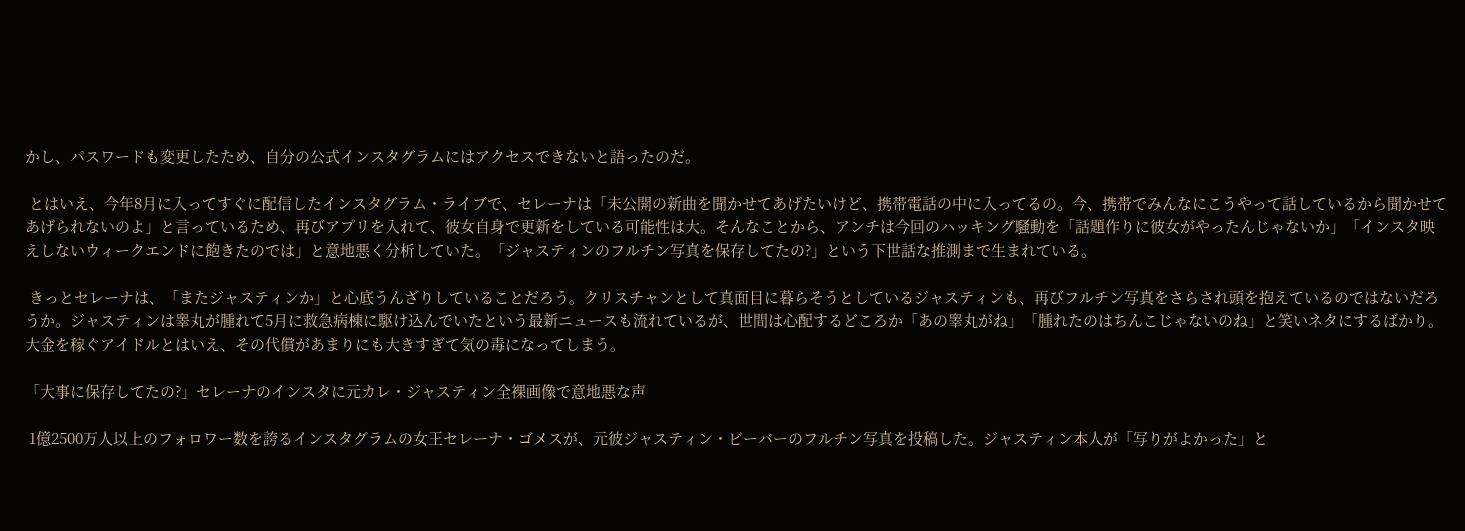かし、パスワードも変更したため、自分の公式インスタグラムにはアクセスできないと語ったのだ。

 とはいえ、今年8月に入ってすぐに配信したインスタグラム・ライブで、セレーナは「未公開の新曲を聞かせてあげたいけど、携帯電話の中に入ってるの。今、携帯でみんなにこうやって話しているから聞かせてあげられないのよ」と言っているため、再びアプリを入れて、彼女自身で更新をしている可能性は大。そんなことから、アンチは今回のハッキング騒動を「話題作りに彼女がやったんじゃないか」「インスタ映えしないウィークエンドに飽きたのでは」と意地悪く分析していた。「ジャスティンのフルチン写真を保存してたの?」という下世話な推測まで生まれている。

 きっとセレーナは、「またジャスティンか」と心底うんざりしていることだろう。クリスチャンとして真面目に暮らそうとしているジャスティンも、再びフルチン写真をさらされ頭を抱えているのではないだろうか。ジャスティンは睾丸が腫れて5月に救急病棟に駆け込んでいたという最新ニュースも流れているが、世間は心配するどころか「あの睾丸がね」「腫れたのはちんこじゃないのね」と笑いネタにするばかり。大金を稼ぐアイドルとはいえ、その代償があまりにも大きすぎて気の毒になってしまう。

「大事に保存してたの?」セレーナのインスタに元カレ・ジャスティン全裸画像で意地悪な声

 1億2500万人以上のフォロワー数を誇るインスタグラムの女王セレーナ・ゴメスが、元彼ジャスティン・ビーバーのフルチン写真を投稿した。ジャスティン本人が「写りがよかった」と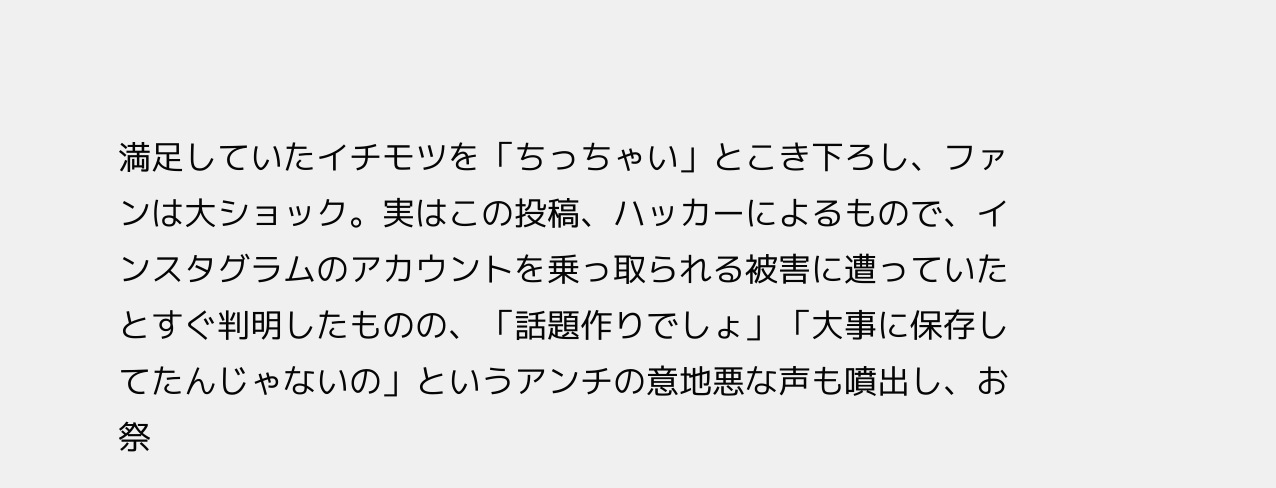満足していたイチモツを「ちっちゃい」とこき下ろし、ファンは大ショック。実はこの投稿、ハッカーによるもので、インスタグラムのアカウントを乗っ取られる被害に遭っていたとすぐ判明したものの、「話題作りでしょ」「大事に保存してたんじゃないの」というアンチの意地悪な声も噴出し、お祭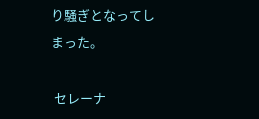り騒ぎとなってしまった。

 セレーナ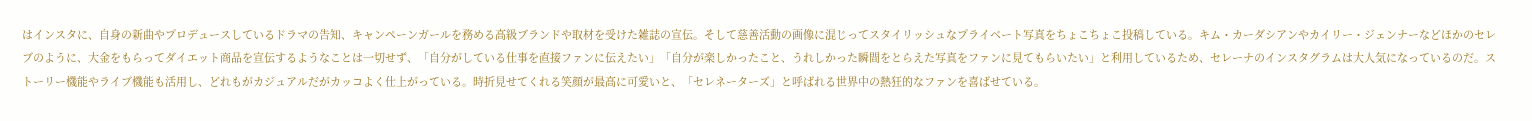はインスタに、自身の新曲やプロデュースしているドラマの告知、キャンペーンガールを務める高級ブランドや取材を受けた雑誌の宣伝。そして慈善活動の画像に混じってスタイリッシュなプライベート写真をちょこちょこ投稿している。キム・カーダシアンやカイリー・ジェンナーなどほかのセレブのように、大金をもらってダイエット商品を宣伝するようなことは一切せず、「自分がしている仕事を直接ファンに伝えたい」「自分が楽しかったこと、うれしかった瞬間をとらえた写真をファンに見てもらいたい」と利用しているため、セレーナのインスタグラムは大人気になっているのだ。ストーリー機能やライブ機能も活用し、どれもがカジュアルだがカッコよく仕上がっている。時折見せてくれる笑顔が最高に可愛いと、「セレネーターズ」と呼ばれる世界中の熱狂的なファンを喜ばせている。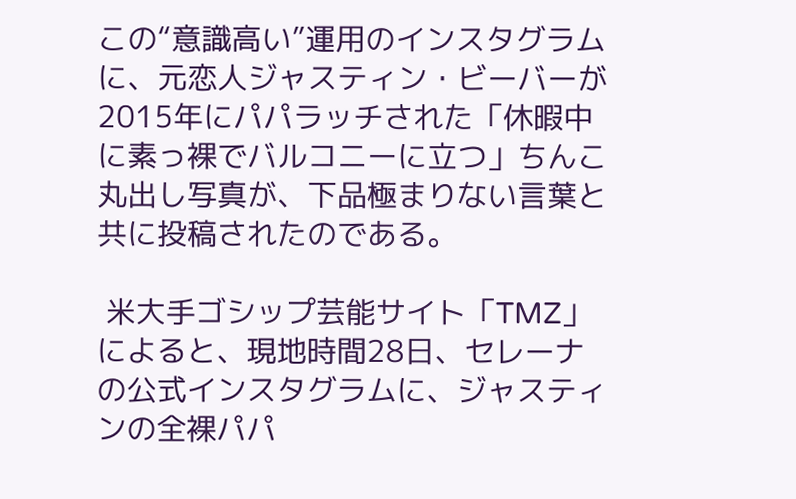この“意識高い”運用のインスタグラムに、元恋人ジャスティン・ビーバーが2015年にパパラッチされた「休暇中に素っ裸でバルコニーに立つ」ちんこ丸出し写真が、下品極まりない言葉と共に投稿されたのである。

 米大手ゴシップ芸能サイト「TMZ」によると、現地時間28日、セレーナの公式インスタグラムに、ジャスティンの全裸パパ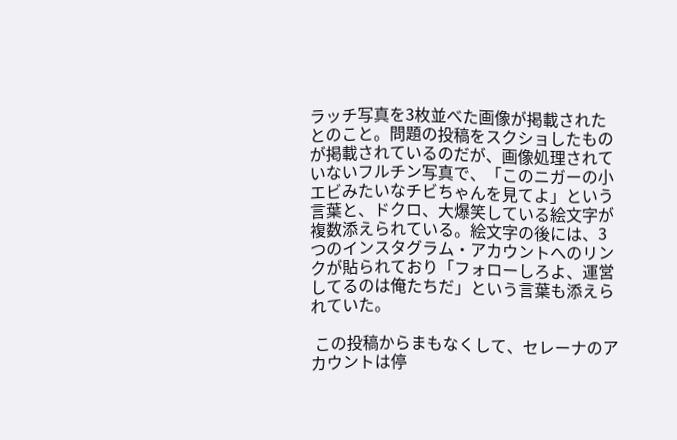ラッチ写真を3枚並べた画像が掲載されたとのこと。問題の投稿をスクショしたものが掲載されているのだが、画像処理されていないフルチン写真で、「このニガーの小エビみたいなチビちゃんを見てよ」という言葉と、ドクロ、大爆笑している絵文字が複数添えられている。絵文字の後には、3つのインスタグラム・アカウントへのリンクが貼られており「フォローしろよ、運営してるのは俺たちだ」という言葉も添えられていた。

 この投稿からまもなくして、セレーナのアカウントは停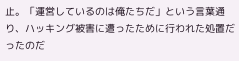止。「運営しているのは俺たちだ」という言葉通り、ハッキング被害に遭ったために行われた処置だったのだ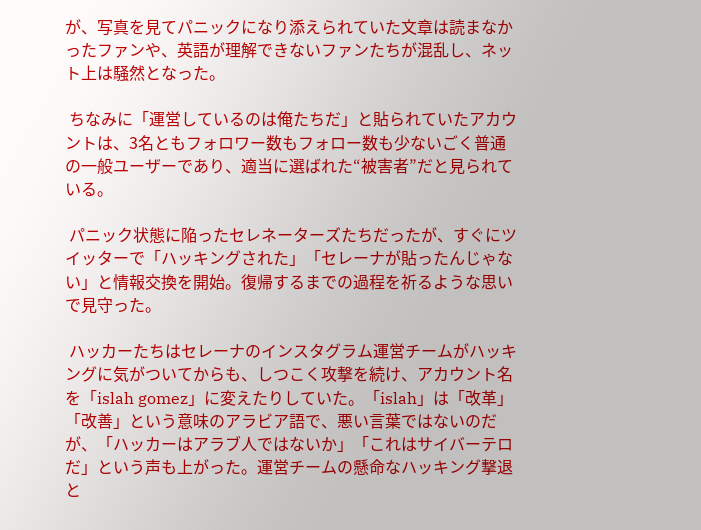が、写真を見てパニックになり添えられていた文章は読まなかったファンや、英語が理解できないファンたちが混乱し、ネット上は騒然となった。

 ちなみに「運営しているのは俺たちだ」と貼られていたアカウントは、3名ともフォロワー数もフォロー数も少ないごく普通の一般ユーザーであり、適当に選ばれた“被害者”だと見られている。

 パニック状態に陥ったセレネーターズたちだったが、すぐにツイッターで「ハッキングされた」「セレーナが貼ったんじゃない」と情報交換を開始。復帰するまでの過程を祈るような思いで見守った。

 ハッカーたちはセレーナのインスタグラム運営チームがハッキングに気がついてからも、しつこく攻撃を続け、アカウント名を「islah gomez」に変えたりしていた。「islah」は「改革」「改善」という意味のアラビア語で、悪い言葉ではないのだが、「ハッカーはアラブ人ではないか」「これはサイバーテロだ」という声も上がった。運営チームの懸命なハッキング撃退と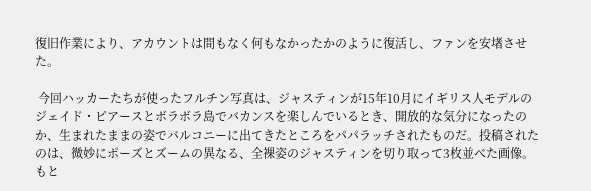復旧作業により、アカウントは間もなく何もなかったかのように復活し、ファンを安堵させた。

 今回ハッカーたちが使ったフルチン写真は、ジャスティンが15年10月にイギリス人モデルのジェイド・ピアースとボラボラ島でバカンスを楽しんでいるとき、開放的な気分になったのか、生まれたままの姿でバルコニーに出てきたところをパパラッチされたものだ。投稿されたのは、微妙にポーズとズームの異なる、全裸姿のジャスティンを切り取って3枚並べた画像。もと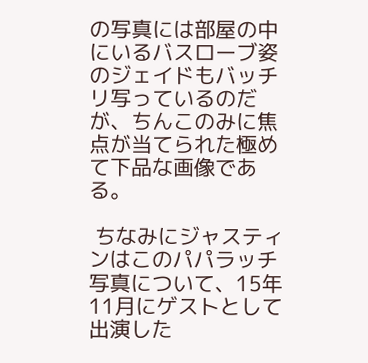の写真には部屋の中にいるバスローブ姿のジェイドもバッチリ写っているのだが、ちんこのみに焦点が当てられた極めて下品な画像である。

 ちなみにジャスティンはこのパパラッチ写真について、15年11月にゲストとして出演した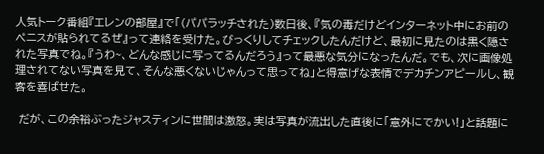人気トーク番組『エレンの部屋』で「(パパラッチされた)数日後、『気の毒だけどインターネット中にお前のペニスが貼られてるぜ』って連絡を受けた。びっくりしてチェックしたんだけど、最初に見たのは黒く隠された写真でね。『うわ~、どんな感じに写ってるんだろう』って最悪な気分になったんだ。でも、次に画像処理されてない写真を見て、そんな悪くないじゃんって思ってね」と得意げな表情でデカチンアピールし、観客を喜ばせた。

 だが、この余裕ぶったジャスティンに世間は激怒。実は写真が流出した直後に「意外にでかい!」と話題に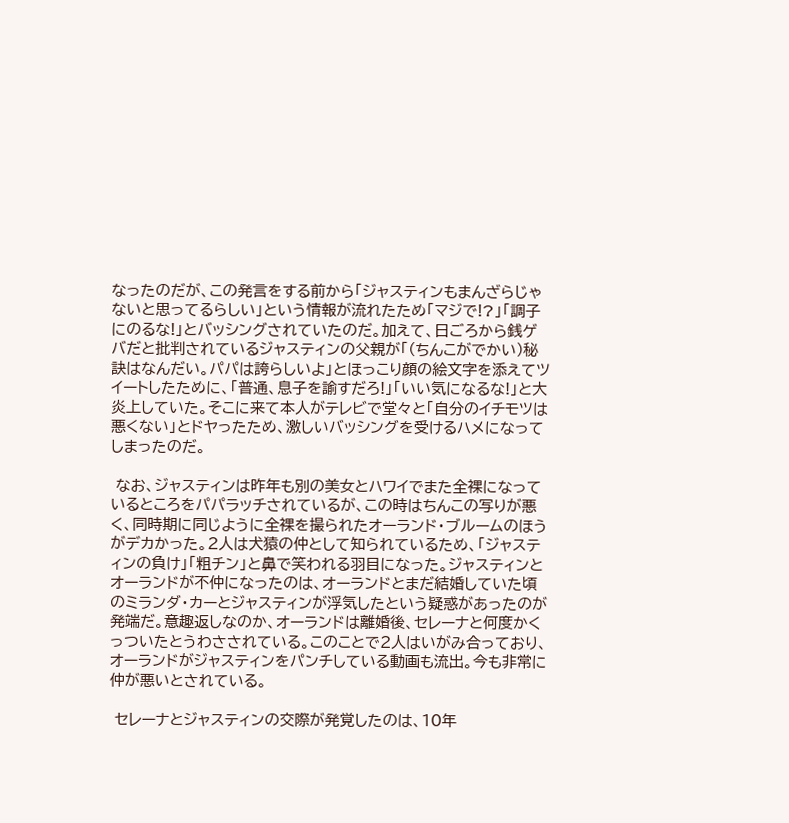なったのだが、この発言をする前から「ジャスティンもまんざらじゃないと思ってるらしい」という情報が流れたため「マジで!?」「調子にのるな!」とバッシングされていたのだ。加えて、日ごろから銭ゲバだと批判されているジャスティンの父親が「(ちんこがでかい)秘訣はなんだい。パパは誇らしいよ」とほっこり顔の絵文字を添えてツイートしたために、「普通、息子を諭すだろ!」「いい気になるな!」と大炎上していた。そこに来て本人がテレビで堂々と「自分のイチモツは悪くない」とドヤったため、激しいバッシングを受けるハメになってしまったのだ。

 なお、ジャスティンは昨年も別の美女とハワイでまた全裸になっているところをパパラッチされているが、この時はちんこの写りが悪く、同時期に同じように全裸を撮られたオーランド・ブルームのほうがデカかった。2人は犬猿の仲として知られているため、「ジャスティンの負け」「粗チン」と鼻で笑われる羽目になった。ジャスティンとオーランドが不仲になったのは、オーランドとまだ結婚していた頃のミランダ・カーとジャスティンが浮気したという疑惑があったのが発端だ。意趣返しなのか、オーランドは離婚後、セレーナと何度かくっついたとうわさされている。このことで2人はいがみ合っており、オーランドがジャスティンをパンチしている動画も流出。今も非常に仲が悪いとされている。

 セレーナとジャスティンの交際が発覚したのは、10年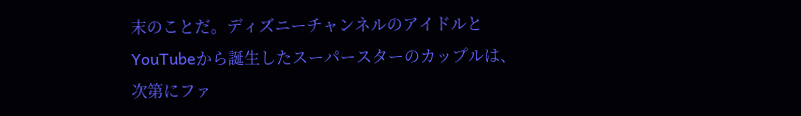末のことだ。ディズニーチャンネルのアイドルとYouTubeから誕生したスーパースターのカップルは、次第にファ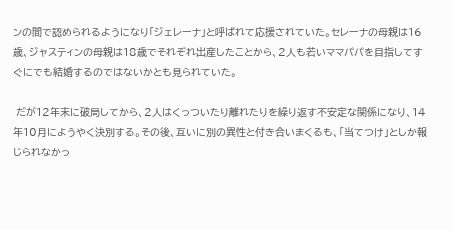ンの間で認められるようになり「ジェレーナ」と呼ばれて応援されていた。セレーナの母親は16歳、ジャスティンの母親は18歳でそれぞれ出産したことから、2人も若いママパパを目指してすぐにでも結婚するのではないかとも見られていた。

 だが12年末に破局してから、2人はくっついたり離れたりを繰り返す不安定な関係になり、14年10月にようやく決別する。その後、互いに別の異性と付き合いまくるも、「当てつけ」としか報じられなかっ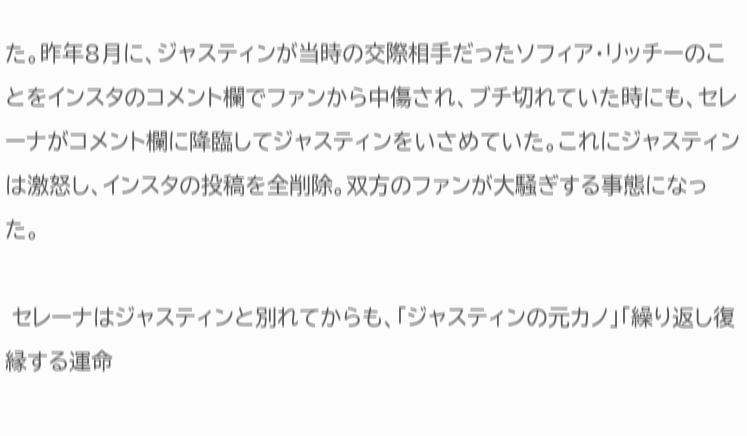た。昨年8月に、ジャスティンが当時の交際相手だったソフィア・リッチーのことをインスタのコメント欄でファンから中傷され、ブチ切れていた時にも、セレーナがコメント欄に降臨してジャスティンをいさめていた。これにジャスティンは激怒し、インスタの投稿を全削除。双方のファンが大騒ぎする事態になった。

 セレーナはジャスティンと別れてからも、「ジャスティンの元カノ」「繰り返し復縁する運命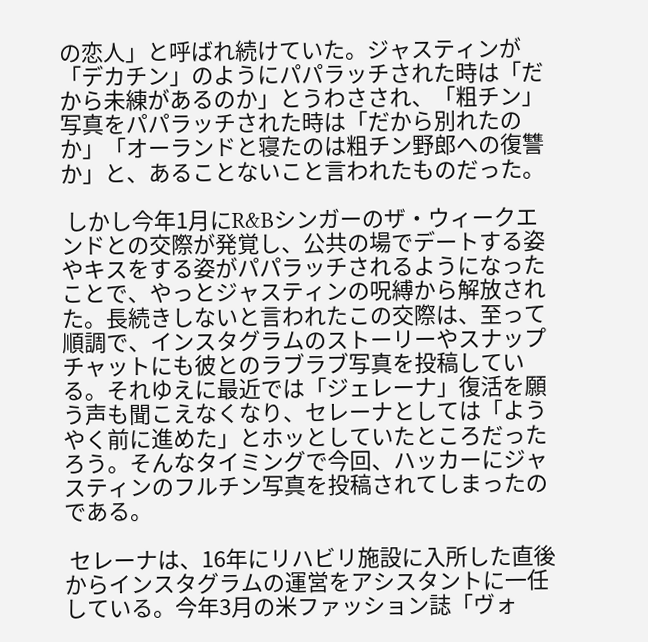の恋人」と呼ばれ続けていた。ジャスティンが「デカチン」のようにパパラッチされた時は「だから未練があるのか」とうわさされ、「粗チン」写真をパパラッチされた時は「だから別れたのか」「オーランドと寝たのは粗チン野郎への復讐か」と、あることないこと言われたものだった。

 しかし今年1月にR&Bシンガーのザ・ウィークエンドとの交際が発覚し、公共の場でデートする姿やキスをする姿がパパラッチされるようになったことで、やっとジャスティンの呪縛から解放された。長続きしないと言われたこの交際は、至って順調で、インスタグラムのストーリーやスナップチャットにも彼とのラブラブ写真を投稿している。それゆえに最近では「ジェレーナ」復活を願う声も聞こえなくなり、セレーナとしては「ようやく前に進めた」とホッとしていたところだったろう。そんなタイミングで今回、ハッカーにジャスティンのフルチン写真を投稿されてしまったのである。

 セレーナは、16年にリハビリ施設に入所した直後からインスタグラムの運営をアシスタントに一任している。今年3月の米ファッション誌「ヴォ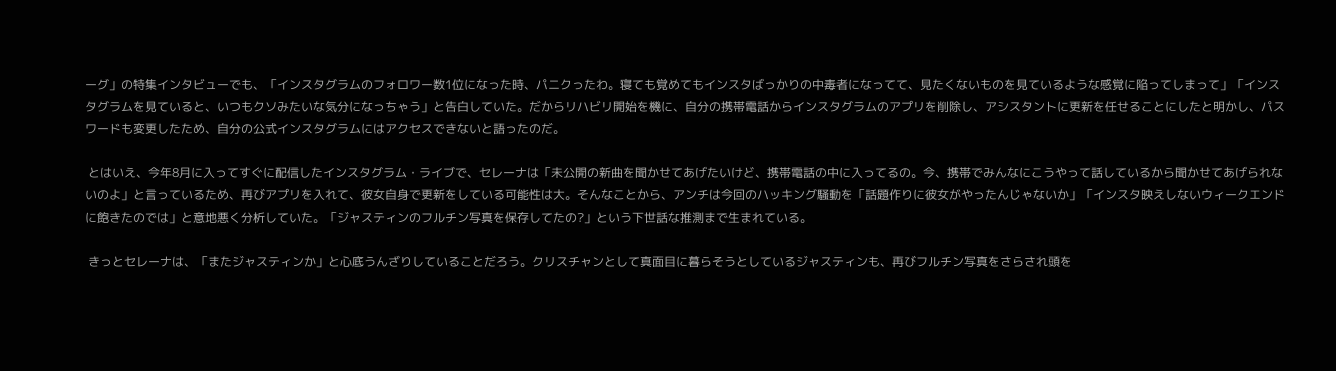ーグ」の特集インタビューでも、「インスタグラムのフォロワー数1位になった時、パニクったわ。寝ても覚めてもインスタばっかりの中毒者になってて、見たくないものを見ているような感覚に陥ってしまって」「インスタグラムを見ていると、いつもクソみたいな気分になっちゃう」と告白していた。だからリハビリ開始を機に、自分の携帯電話からインスタグラムのアプリを削除し、アシスタントに更新を任せることにしたと明かし、パスワードも変更したため、自分の公式インスタグラムにはアクセスできないと語ったのだ。

 とはいえ、今年8月に入ってすぐに配信したインスタグラム・ライブで、セレーナは「未公開の新曲を聞かせてあげたいけど、携帯電話の中に入ってるの。今、携帯でみんなにこうやって話しているから聞かせてあげられないのよ」と言っているため、再びアプリを入れて、彼女自身で更新をしている可能性は大。そんなことから、アンチは今回のハッキング騒動を「話題作りに彼女がやったんじゃないか」「インスタ映えしないウィークエンドに飽きたのでは」と意地悪く分析していた。「ジャスティンのフルチン写真を保存してたの?」という下世話な推測まで生まれている。

 きっとセレーナは、「またジャスティンか」と心底うんざりしていることだろう。クリスチャンとして真面目に暮らそうとしているジャスティンも、再びフルチン写真をさらされ頭を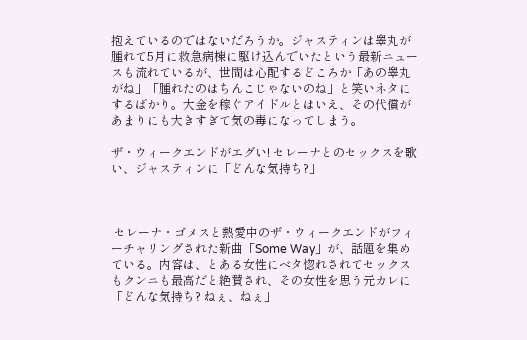抱えているのではないだろうか。ジャスティンは睾丸が腫れて5月に救急病棟に駆け込んでいたという最新ニュースも流れているが、世間は心配するどころか「あの睾丸がね」「腫れたのはちんこじゃないのね」と笑いネタにするばかり。大金を稼ぐアイドルとはいえ、その代償があまりにも大きすぎて気の毒になってしまう。

ザ・ウィークエンドがエグい! セレーナとのセックスを歌い、ジャスティンに「どんな気持ち?」



 セレーナ・ゴメスと熱愛中のザ・ウィークエンドがフィーチャリングされた新曲「Some Way」が、話題を集めている。内容は、とある女性にベタ惚れされてセックスもクンニも最高だと絶賛され、その女性を思う元カレに「どんな気持ち? ねぇ、ねぇ」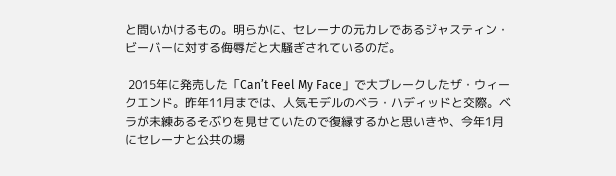と問いかけるもの。明らかに、セレーナの元カレであるジャスティン・ビーバーに対する侮辱だと大騒ぎされているのだ。

 2015年に発売した「Can’t Feel My Face」で大ブレークしたザ・ウィークエンド。昨年11月までは、人気モデルのベラ・ハディッドと交際。ベラが未練あるそぶりを見せていたので復縁するかと思いきや、今年1月にセレーナと公共の場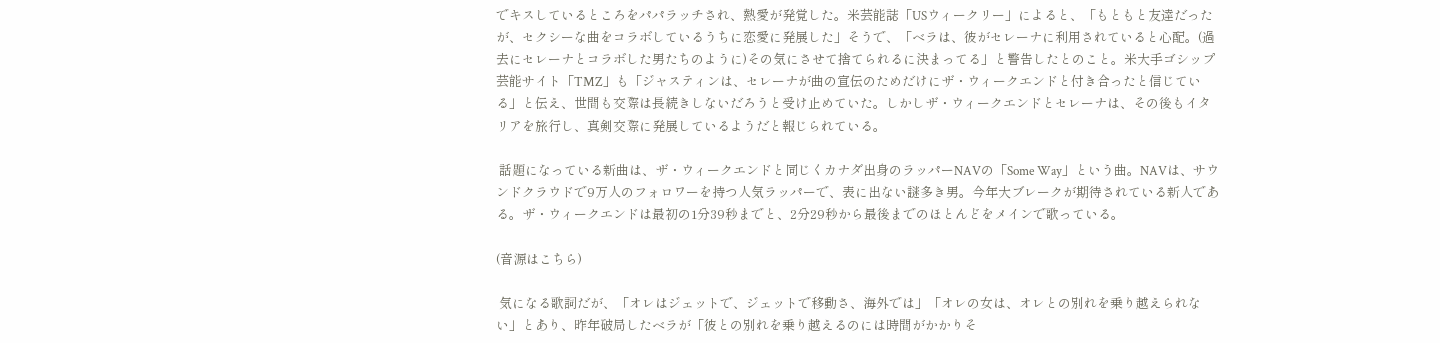でキスしているところをパパラッチされ、熱愛が発覚した。米芸能誌「USウィークリー」によると、「もともと友達だったが、セクシーな曲をコラボしているうちに恋愛に発展した」そうで、「ベラは、彼がセレーナに利用されていると心配。(過去にセレーナとコラボした男たちのように)その気にさせて捨てられるに決まってる」と警告したとのこと。米大手ゴシップ芸能サイト「TMZ」も「ジャスティンは、セレーナが曲の宣伝のためだけにザ・ウィークエンドと付き合ったと信じている」と伝え、世間も交際は長続きしないだろうと受け止めていた。しかしザ・ウィークエンドとセレーナは、その後もイタリアを旅行し、真剣交際に発展しているようだと報じられている。

 話題になっている新曲は、ザ・ウィークエンドと同じくカナダ出身のラッパーNAVの「Some Way」という曲。NAVは、サウンドクラウドで9万人のフォロワーを持つ人気ラッパーで、表に出ない謎多き男。今年大ブレークが期待されている新人である。ザ・ウィークエンドは最初の1分39秒までと、2分29秒から最後までのほとんどをメインで歌っている。

(音源はこちら)

 気になる歌詞だが、「オレはジェットで、ジェットで移動さ、海外では」「オレの女は、オレとの別れを乗り越えられない」とあり、昨年破局したベラが「彼との別れを乗り越えるのには時間がかかりそ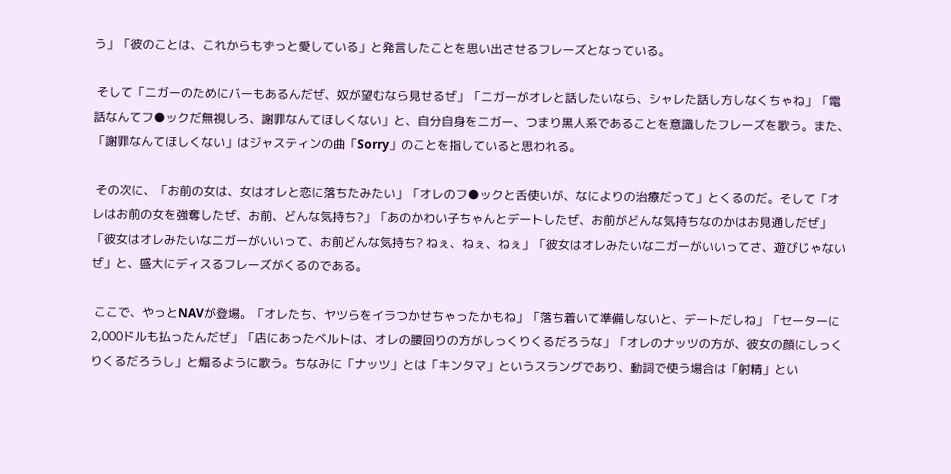う」「彼のことは、これからもずっと愛している」と発言したことを思い出させるフレーズとなっている。

 そして「ニガーのためにバーもあるんだぜ、奴が望むなら見せるぜ」「ニガーがオレと話したいなら、シャレた話し方しなくちゃね」「電話なんてフ●ックだ無視しろ、謝罪なんてほしくない」と、自分自身をニガー、つまり黒人系であることを意識したフレーズを歌う。また、「謝罪なんてほしくない」はジャスティンの曲「Sorry」のことを指していると思われる。

 その次に、「お前の女は、女はオレと恋に落ちたみたい」「オレのフ●ックと舌使いが、なによりの治療だって」とくるのだ。そして「オレはお前の女を強奪したぜ、お前、どんな気持ち?」「あのかわい子ちゃんとデートしたぜ、お前がどんな気持ちなのかはお見通しだぜ」「彼女はオレみたいなニガーがいいって、お前どんな気持ち? ねぇ、ねぇ、ねぇ」「彼女はオレみたいなニガーがいいってさ、遊びじゃないぜ」と、盛大にディスるフレーズがくるのである。

 ここで、やっとNAVが登場。「オレたち、ヤツらをイラつかせちゃったかもね」「落ち着いて準備しないと、デートだしね」「セーターに2,000ドルも払ったんだぜ」「店にあったベルトは、オレの腰回りの方がしっくりくるだろうな」「オレのナッツの方が、彼女の顔にしっくりくるだろうし」と煽るように歌う。ちなみに「ナッツ」とは「キンタマ」というスラングであり、動詞で使う場合は「射精」とい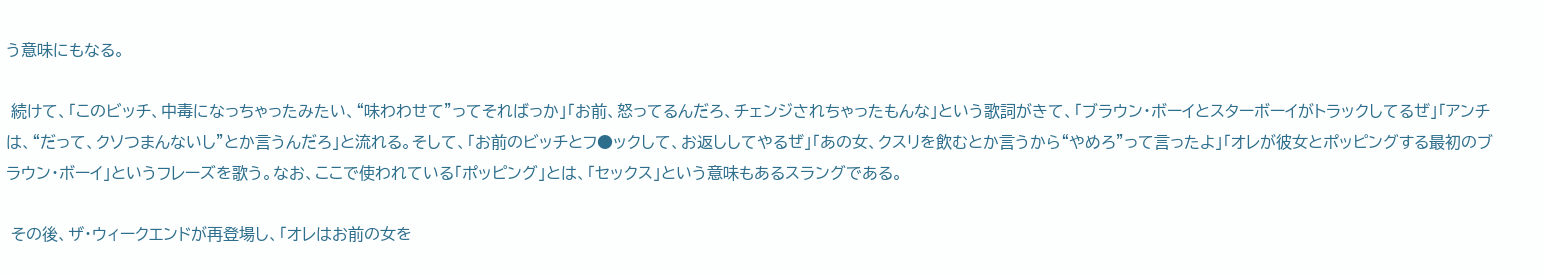う意味にもなる。

 続けて、「このビッチ、中毒になっちゃったみたい、“味わわせて”ってそればっか」「お前、怒ってるんだろ、チェンジされちゃったもんな」という歌詞がきて、「ブラウン・ボーイとスターボーイがトラックしてるぜ」「アンチは、“だって、クソつまんないし”とか言うんだろ」と流れる。そして、「お前のビッチとフ●ックして、お返ししてやるぜ」「あの女、クスリを飲むとか言うから“やめろ”って言ったよ」「オレが彼女とポッピングする最初のブラウン・ボーイ」というフレーズを歌う。なお、ここで使われている「ポッピング」とは、「セックス」という意味もあるスラングである。

 その後、ザ・ウィークエンドが再登場し、「オレはお前の女を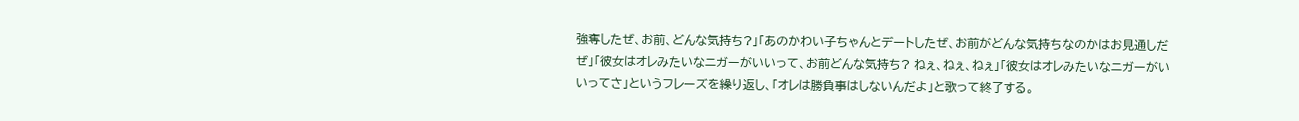強奪したぜ、お前、どんな気持ち?」「あのかわい子ちゃんとデートしたぜ、お前がどんな気持ちなのかはお見通しだぜ」「彼女はオレみたいなニガーがいいって、お前どんな気持ち? ねぇ、ねぇ、ねぇ」「彼女はオレみたいなニガーがいいってさ」というフレーズを繰り返し、「オレは勝負事はしないんだよ」と歌って終了する。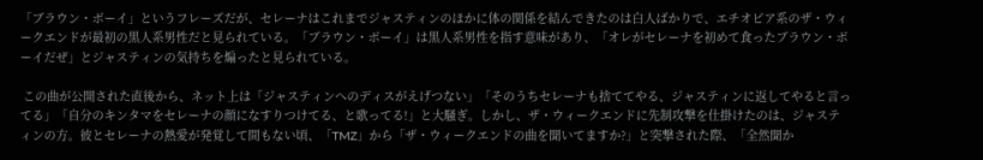「ブラウン・ボーイ」というフレーズだが、セレーナはこれまでジャスティンのほかに体の関係を結んできたのは白人ばかりで、エチオピア系のザ・ウィークエンドが最初の黒人系男性だと見られている。「ブラウン・ボーイ」は黒人系男性を指す意味があり、「オレがセレーナを初めて食ったブラウン・ボーイだぜ」とジャスティンの気持ちを煽ったと見られている。

 この曲が公開された直後から、ネット上は「ジャスティンへのディスがえげつない」「そのうちセレーナも捨ててやる、ジャスティンに返してやると言ってる」「自分のキンタマをセレーナの顔になすりつけてる、と歌ってる!」と大騒ぎ。しかし、ザ・ウィークエンドに先制攻撃を仕掛けたのは、ジャスティンの方。彼とセレーナの熱愛が発覚して間もない頃、「TMZ」から「ザ・ウィークエンドの曲を聞いてますか?」と突撃された際、「全然聞か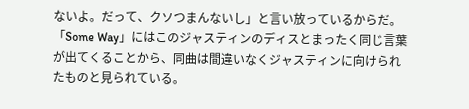ないよ。だって、クソつまんないし」と言い放っているからだ。「Some Way」にはこのジャスティンのディスとまったく同じ言葉が出てくることから、同曲は間違いなくジャスティンに向けられたものと見られている。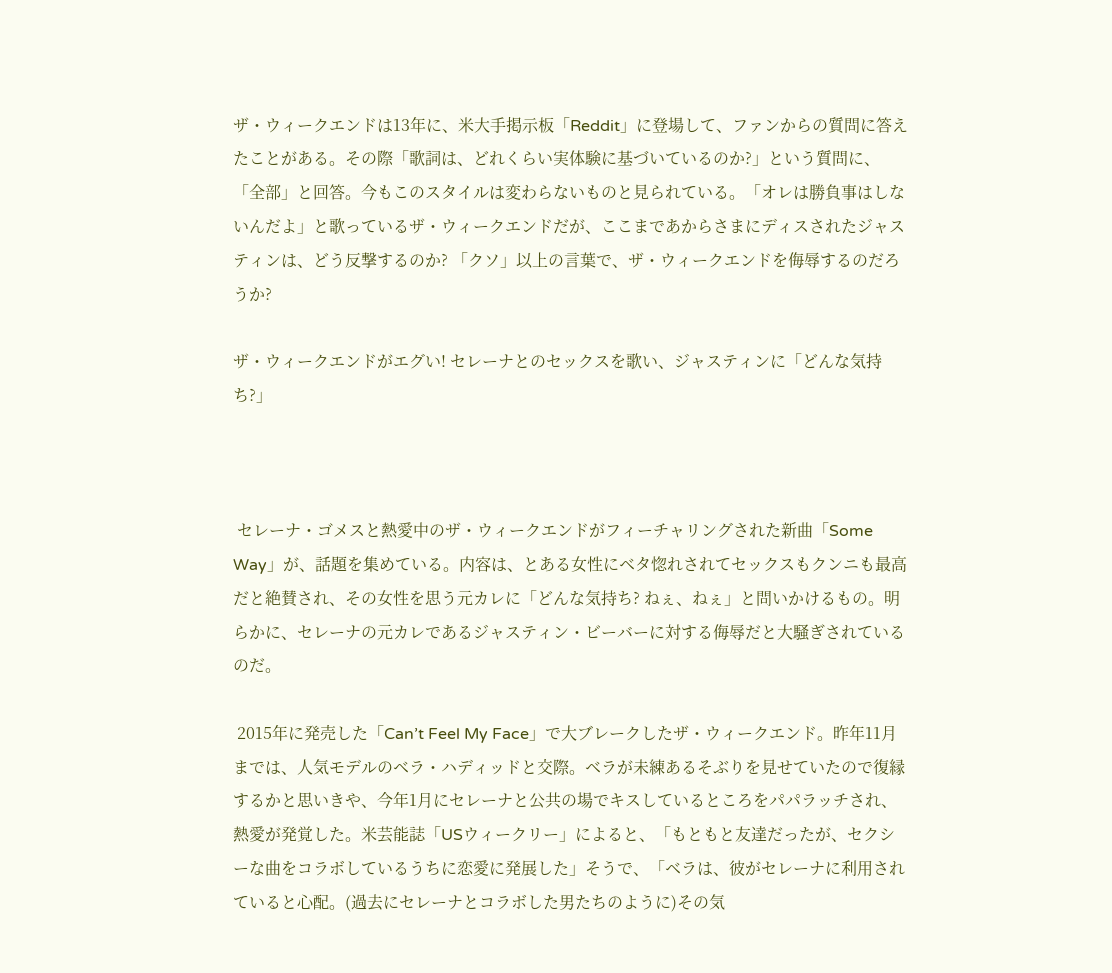ザ・ウィークエンドは13年に、米大手掲示板「Reddit」に登場して、ファンからの質問に答えたことがある。その際「歌詞は、どれくらい実体験に基づいているのか?」という質問に、「全部」と回答。今もこのスタイルは変わらないものと見られている。「オレは勝負事はしないんだよ」と歌っているザ・ウィークエンドだが、ここまであからさまにディスされたジャスティンは、どう反撃するのか? 「クソ」以上の言葉で、ザ・ウィークエンドを侮辱するのだろうか?

ザ・ウィークエンドがエグい! セレーナとのセックスを歌い、ジャスティンに「どんな気持ち?」



 セレーナ・ゴメスと熱愛中のザ・ウィークエンドがフィーチャリングされた新曲「Some Way」が、話題を集めている。内容は、とある女性にベタ惚れされてセックスもクンニも最高だと絶賛され、その女性を思う元カレに「どんな気持ち? ねぇ、ねぇ」と問いかけるもの。明らかに、セレーナの元カレであるジャスティン・ビーバーに対する侮辱だと大騒ぎされているのだ。

 2015年に発売した「Can’t Feel My Face」で大ブレークしたザ・ウィークエンド。昨年11月までは、人気モデルのベラ・ハディッドと交際。ベラが未練あるそぶりを見せていたので復縁するかと思いきや、今年1月にセレーナと公共の場でキスしているところをパパラッチされ、熱愛が発覚した。米芸能誌「USウィークリー」によると、「もともと友達だったが、セクシーな曲をコラボしているうちに恋愛に発展した」そうで、「ベラは、彼がセレーナに利用されていると心配。(過去にセレーナとコラボした男たちのように)その気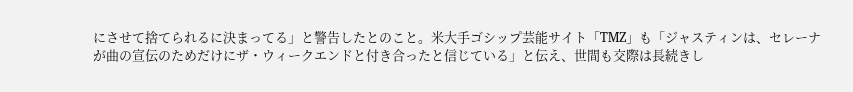にさせて捨てられるに決まってる」と警告したとのこと。米大手ゴシップ芸能サイト「TMZ」も「ジャスティンは、セレーナが曲の宣伝のためだけにザ・ウィークエンドと付き合ったと信じている」と伝え、世間も交際は長続きし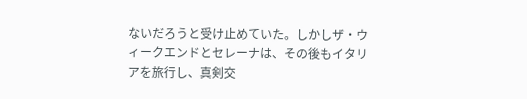ないだろうと受け止めていた。しかしザ・ウィークエンドとセレーナは、その後もイタリアを旅行し、真剣交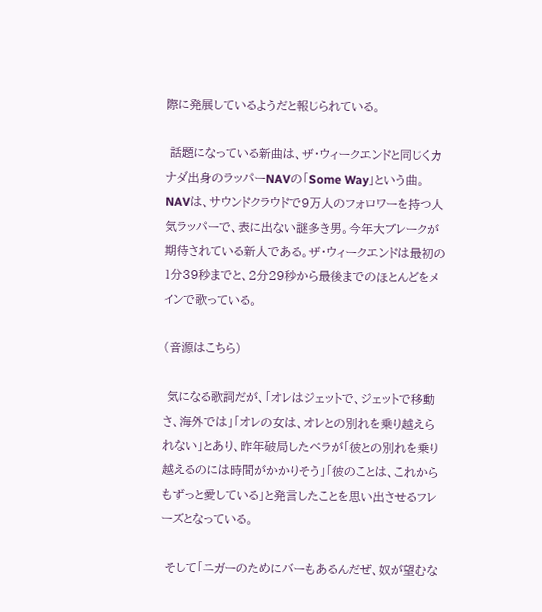際に発展しているようだと報じられている。

 話題になっている新曲は、ザ・ウィークエンドと同じくカナダ出身のラッパーNAVの「Some Way」という曲。NAVは、サウンドクラウドで9万人のフォロワーを持つ人気ラッパーで、表に出ない謎多き男。今年大ブレークが期待されている新人である。ザ・ウィークエンドは最初の1分39秒までと、2分29秒から最後までのほとんどをメインで歌っている。

(音源はこちら)

 気になる歌詞だが、「オレはジェットで、ジェットで移動さ、海外では」「オレの女は、オレとの別れを乗り越えられない」とあり、昨年破局したベラが「彼との別れを乗り越えるのには時間がかかりそう」「彼のことは、これからもずっと愛している」と発言したことを思い出させるフレーズとなっている。

 そして「ニガーのためにバーもあるんだぜ、奴が望むな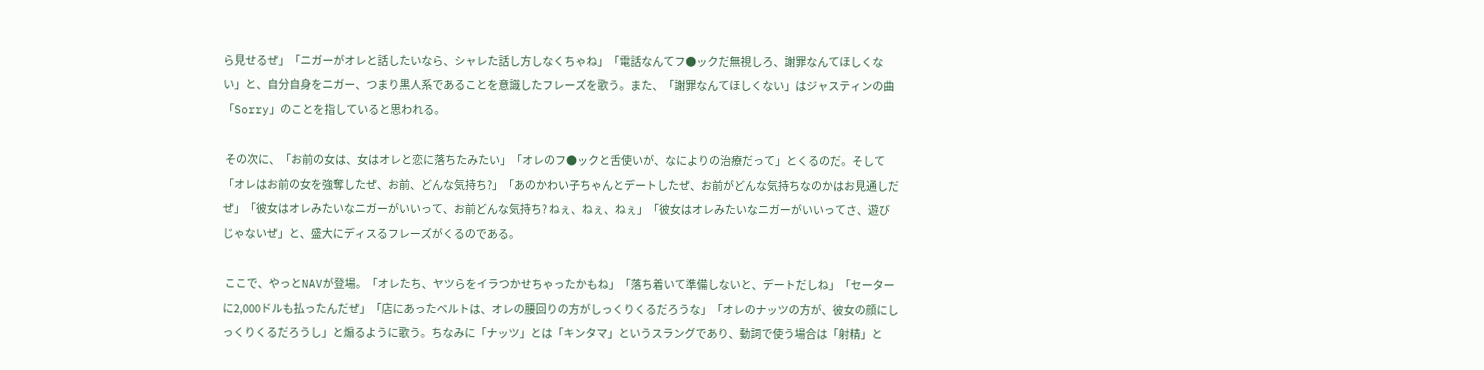ら見せるぜ」「ニガーがオレと話したいなら、シャレた話し方しなくちゃね」「電話なんてフ●ックだ無視しろ、謝罪なんてほしくない」と、自分自身をニガー、つまり黒人系であることを意識したフレーズを歌う。また、「謝罪なんてほしくない」はジャスティンの曲「Sorry」のことを指していると思われる。

 その次に、「お前の女は、女はオレと恋に落ちたみたい」「オレのフ●ックと舌使いが、なによりの治療だって」とくるのだ。そして「オレはお前の女を強奪したぜ、お前、どんな気持ち?」「あのかわい子ちゃんとデートしたぜ、お前がどんな気持ちなのかはお見通しだぜ」「彼女はオレみたいなニガーがいいって、お前どんな気持ち? ねぇ、ねぇ、ねぇ」「彼女はオレみたいなニガーがいいってさ、遊びじゃないぜ」と、盛大にディスるフレーズがくるのである。

 ここで、やっとNAVが登場。「オレたち、ヤツらをイラつかせちゃったかもね」「落ち着いて準備しないと、デートだしね」「セーターに2,000ドルも払ったんだぜ」「店にあったベルトは、オレの腰回りの方がしっくりくるだろうな」「オレのナッツの方が、彼女の顔にしっくりくるだろうし」と煽るように歌う。ちなみに「ナッツ」とは「キンタマ」というスラングであり、動詞で使う場合は「射精」と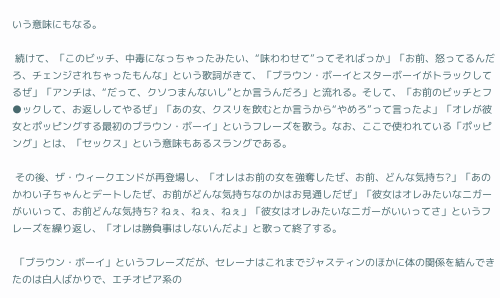いう意味にもなる。

 続けて、「このビッチ、中毒になっちゃったみたい、“味わわせて”ってそればっか」「お前、怒ってるんだろ、チェンジされちゃったもんな」という歌詞がきて、「ブラウン・ボーイとスターボーイがトラックしてるぜ」「アンチは、“だって、クソつまんないし”とか言うんだろ」と流れる。そして、「お前のビッチとフ●ックして、お返ししてやるぜ」「あの女、クスリを飲むとか言うから“やめろ”って言ったよ」「オレが彼女とポッピングする最初のブラウン・ボーイ」というフレーズを歌う。なお、ここで使われている「ポッピング」とは、「セックス」という意味もあるスラングである。

 その後、ザ・ウィークエンドが再登場し、「オレはお前の女を強奪したぜ、お前、どんな気持ち?」「あのかわい子ちゃんとデートしたぜ、お前がどんな気持ちなのかはお見通しだぜ」「彼女はオレみたいなニガーがいいって、お前どんな気持ち? ねぇ、ねぇ、ねぇ」「彼女はオレみたいなニガーがいいってさ」というフレーズを繰り返し、「オレは勝負事はしないんだよ」と歌って終了する。

 「ブラウン・ボーイ」というフレーズだが、セレーナはこれまでジャスティンのほかに体の関係を結んできたのは白人ばかりで、エチオピア系の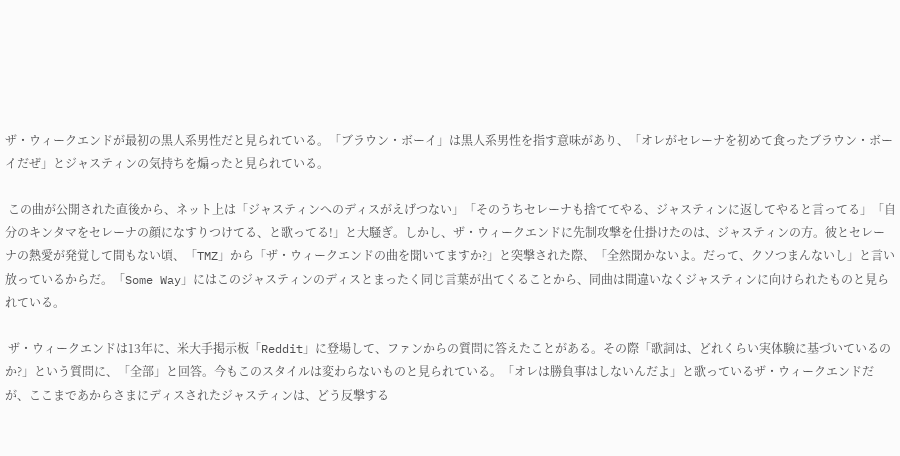ザ・ウィークエンドが最初の黒人系男性だと見られている。「ブラウン・ボーイ」は黒人系男性を指す意味があり、「オレがセレーナを初めて食ったブラウン・ボーイだぜ」とジャスティンの気持ちを煽ったと見られている。

 この曲が公開された直後から、ネット上は「ジャスティンへのディスがえげつない」「そのうちセレーナも捨ててやる、ジャスティンに返してやると言ってる」「自分のキンタマをセレーナの顔になすりつけてる、と歌ってる!」と大騒ぎ。しかし、ザ・ウィークエンドに先制攻撃を仕掛けたのは、ジャスティンの方。彼とセレーナの熱愛が発覚して間もない頃、「TMZ」から「ザ・ウィークエンドの曲を聞いてますか?」と突撃された際、「全然聞かないよ。だって、クソつまんないし」と言い放っているからだ。「Some Way」にはこのジャスティンのディスとまったく同じ言葉が出てくることから、同曲は間違いなくジャスティンに向けられたものと見られている。

 ザ・ウィークエンドは13年に、米大手掲示板「Reddit」に登場して、ファンからの質問に答えたことがある。その際「歌詞は、どれくらい実体験に基づいているのか?」という質問に、「全部」と回答。今もこのスタイルは変わらないものと見られている。「オレは勝負事はしないんだよ」と歌っているザ・ウィークエンドだが、ここまであからさまにディスされたジャスティンは、どう反撃する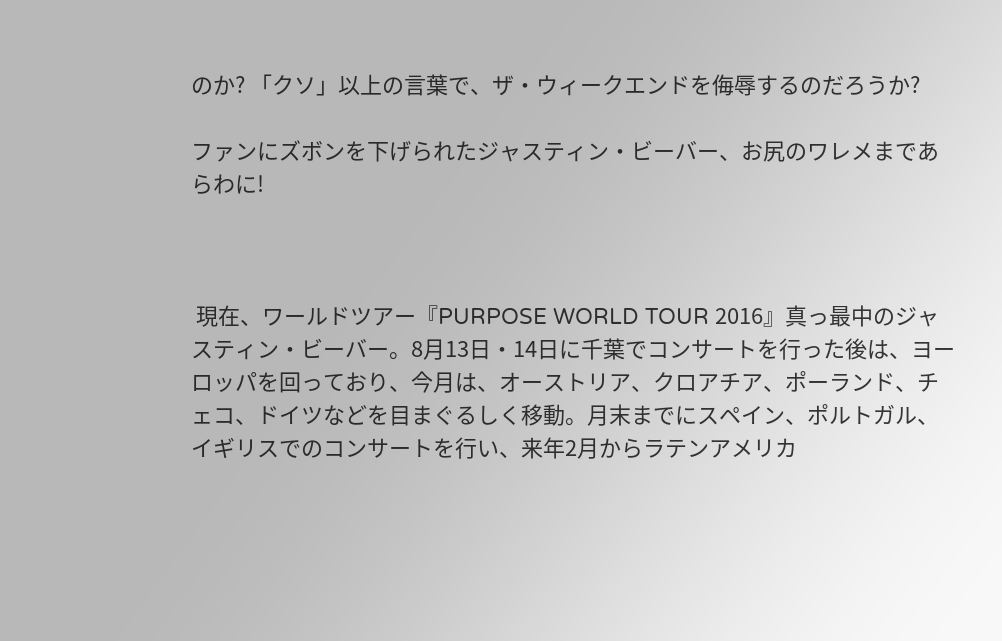のか? 「クソ」以上の言葉で、ザ・ウィークエンドを侮辱するのだろうか?

ファンにズボンを下げられたジャスティン・ビーバー、お尻のワレメまであらわに!



 現在、ワールドツアー『PURPOSE WORLD TOUR 2016』真っ最中のジャスティン・ビーバー。8月13日・14日に千葉でコンサートを行った後は、ヨーロッパを回っており、今月は、オーストリア、クロアチア、ポーランド、チェコ、ドイツなどを目まぐるしく移動。月末までにスペイン、ポルトガル、イギリスでのコンサートを行い、来年2月からラテンアメリカ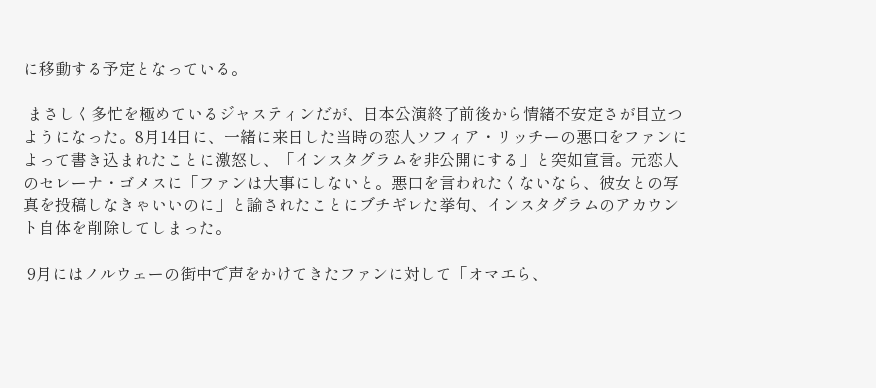に移動する予定となっている。

 まさしく多忙を極めているジャスティンだが、日本公演終了前後から情緒不安定さが目立つようになった。8月14日に、一緒に来日した当時の恋人ソフィア・リッチーの悪口をファンによって書き込まれたことに激怒し、「インスタグラムを非公開にする」と突如宣言。元恋人のセレーナ・ゴメスに「ファンは大事にしないと。悪口を言われたくないなら、彼女との写真を投稿しなきゃいいのに」と諭されたことにブチギレた挙句、インスタグラムのアカウント自体を削除してしまった。

 9月にはノルウェーの街中で声をかけてきたファンに対して「オマエら、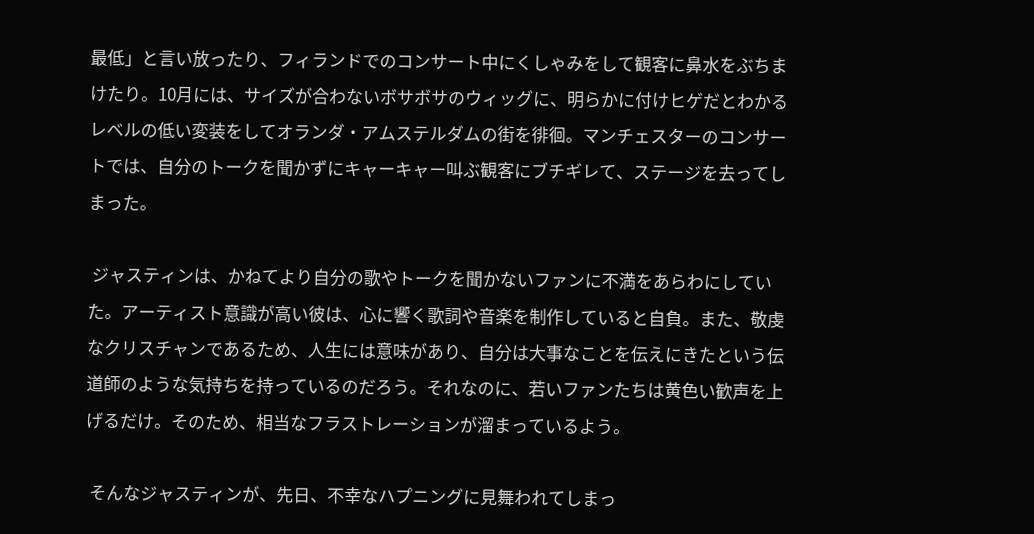最低」と言い放ったり、フィランドでのコンサート中にくしゃみをして観客に鼻水をぶちまけたり。10月には、サイズが合わないボサボサのウィッグに、明らかに付けヒゲだとわかるレベルの低い変装をしてオランダ・アムステルダムの街を徘徊。マンチェスターのコンサートでは、自分のトークを聞かずにキャーキャー叫ぶ観客にブチギレて、ステージを去ってしまった。

 ジャスティンは、かねてより自分の歌やトークを聞かないファンに不満をあらわにしていた。アーティスト意識が高い彼は、心に響く歌詞や音楽を制作していると自負。また、敬虔なクリスチャンであるため、人生には意味があり、自分は大事なことを伝えにきたという伝道師のような気持ちを持っているのだろう。それなのに、若いファンたちは黄色い歓声を上げるだけ。そのため、相当なフラストレーションが溜まっているよう。

 そんなジャスティンが、先日、不幸なハプニングに見舞われてしまっ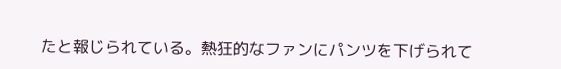たと報じられている。熱狂的なファンにパンツを下げられて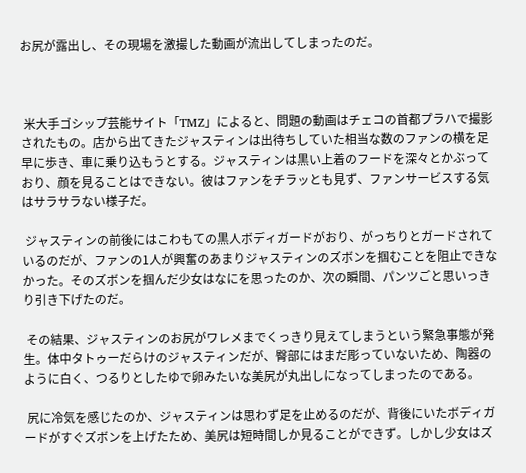お尻が露出し、その現場を激撮した動画が流出してしまったのだ。



 米大手ゴシップ芸能サイト「TMZ」によると、問題の動画はチェコの首都プラハで撮影されたもの。店から出てきたジャスティンは出待ちしていた相当な数のファンの横を足早に歩き、車に乗り込もうとする。ジャスティンは黒い上着のフードを深々とかぶっており、顔を見ることはできない。彼はファンをチラッとも見ず、ファンサービスする気はサラサラない様子だ。

 ジャスティンの前後にはこわもての黒人ボディガードがおり、がっちりとガードされているのだが、ファンの1人が興奮のあまりジャスティンのズボンを掴むことを阻止できなかった。そのズボンを掴んだ少女はなにを思ったのか、次の瞬間、パンツごと思いっきり引き下げたのだ。

 その結果、ジャスティンのお尻がワレメまでくっきり見えてしまうという緊急事態が発生。体中タトゥーだらけのジャスティンだが、臀部にはまだ彫っていないため、陶器のように白く、つるりとしたゆで卵みたいな美尻が丸出しになってしまったのである。

 尻に冷気を感じたのか、ジャスティンは思わず足を止めるのだが、背後にいたボディガードがすぐズボンを上げたため、美尻は短時間しか見ることができず。しかし少女はズ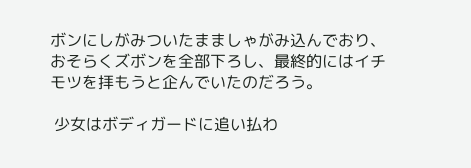ボンにしがみついたまましゃがみ込んでおり、おそらくズボンを全部下ろし、最終的にはイチモツを拝もうと企んでいたのだろう。

 少女はボディガードに追い払わ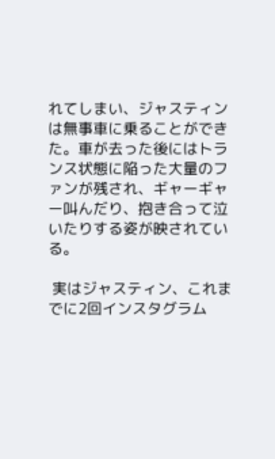れてしまい、ジャスティンは無事車に乗ることができた。車が去った後にはトランス状態に陥った大量のファンが残され、ギャーギャー叫んだり、抱き合って泣いたりする姿が映されている。

 実はジャスティン、これまでに2回インスタグラム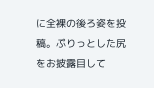に全裸の後ろ姿を投稿。ぷりっとした尻をお披露目して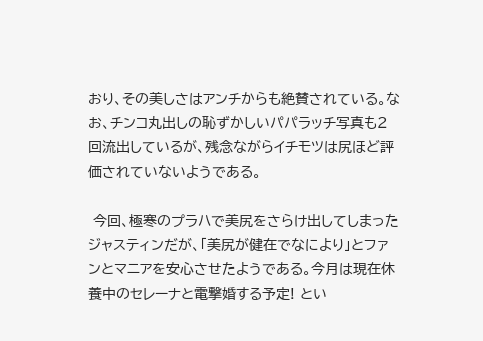おり、その美しさはアンチからも絶賛されている。なお、チンコ丸出しの恥ずかしいパパラッチ写真も2回流出しているが、残念ながらイチモツは尻ほど評価されていないようである。

 今回、極寒のプラハで美尻をさらけ出してしまったジャスティンだが、「美尻が健在でなにより」とファンとマニアを安心させたようである。今月は現在休養中のセレーナと電撃婚する予定! とい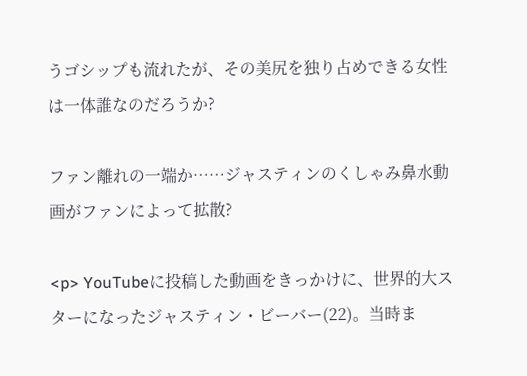うゴシップも流れたが、その美尻を独り占めできる女性は一体誰なのだろうか?

ファン離れの一端か……ジャスティンのくしゃみ鼻水動画がファンによって拡散?

<p> YouTubeに投稿した動画をきっかけに、世界的大スターになったジャスティン・ビーバー(22)。当時ま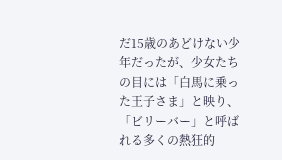だ15歳のあどけない少年だったが、少女たちの目には「白馬に乗った王子さま」と映り、「ビリーバー」と呼ばれる多くの熱狂的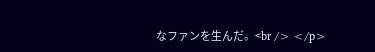なファンを生んだ。<br /> </p>